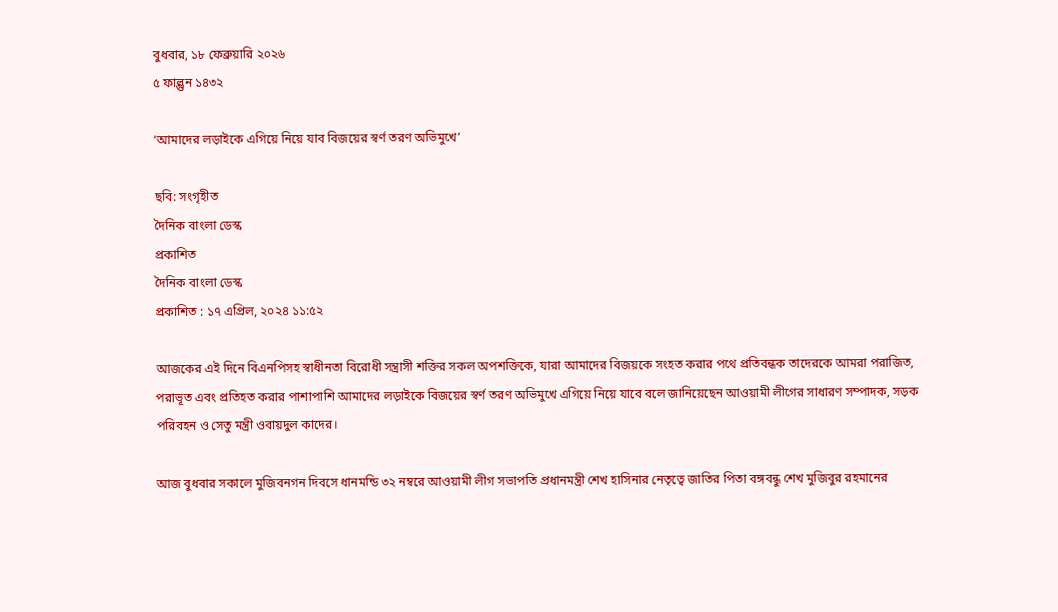বুধবার, ১৮ ফেব্রুয়ারি ২০২৬
৫ ফাল্গুন ১৪৩২

‘আমাদের লড়াইকে এগিয়ে নিয়ে যাব বিজয়ের স্বর্ণ তরণ অভিমুখে’

ছবি: সংগৃহীত
দৈনিক বাংলা ডেস্ক
প্রকাশিত
দৈনিক বাংলা ডেস্ক
প্রকাশিত : ১৭ এপ্রিল, ২০২৪ ১১:৫২

আজকের এই দিনে বিএনপিসহ স্বাধীনতা বিরোধী সন্ত্রাসী শক্তির সকল অপশক্তিকে, যারা আমাদের বিজয়কে সংহত করার পথে প্রতিবন্ধক তাদেরকে আমরা পরাজিত, পরাভূত এবং প্রতিহত করার পাশাপাশি আমাদের লড়াইকে বিজয়ের স্বর্ণ তরণ অভিমুখে এগিয়ে নিয়ে যাবে বলে জানিয়েছেন আওয়ামী লীগের সাধারণ সম্পাদক, সড়ক পরিবহন ও সেতু মন্ত্রী ওবায়দুল কাদের।

আজ বুধবার সকালে মুজিবনগন দিবসে ধানমন্ডি ৩২ নম্বরে আওয়ামী লীগ সভাপতি প্রধানমন্ত্রী শেখ হাসিনার নেতৃত্বে জাতির পিতা বঙ্গবন্ধু শেখ মুজিবুর রহমানের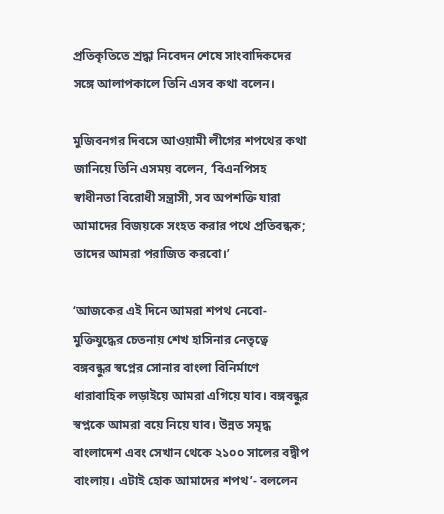প্রতিকৃতিতে শ্রদ্ধা নিবেদন শেষে সাংবাদিকদের সঙ্গে আলাপকালে তিনি এসব কথা বলেন।

মুজিবনগর দিবসে আওয়ামী লীগের শপথের কথা জানিয়ে তিনি এসময় বলেন, ‘বিএনপিসহ স্বাধীনতা বিরোধী সন্ত্রাসী, সব অপশক্তি যারা আমাদের বিজয়কে সংহত করার পথে প্রতিবন্ধক; তাদের আমরা পরাজিত করবো।’

‘আজকের এই দিনে আমরা শপথ নেবো- মুক্তিযুদ্ধের চেতনায় শেখ হাসিনার নেতৃত্বে বঙ্গবন্ধুর স্বপ্নের সোনার বাংলা বিনির্মাণে ধারাবাহিক লড়াইয়ে আমরা এগিয়ে যাব। বঙ্গবন্ধুর স্বপ্নকে আমরা বয়ে নিয়ে যাব। উন্নত সমৃদ্ধ বাংলাদেশ এবং সেখান থেকে ২১০০ সালের বদ্বীপ বাংলায়। এটাই হোক আমাদের শপথ’- বললেন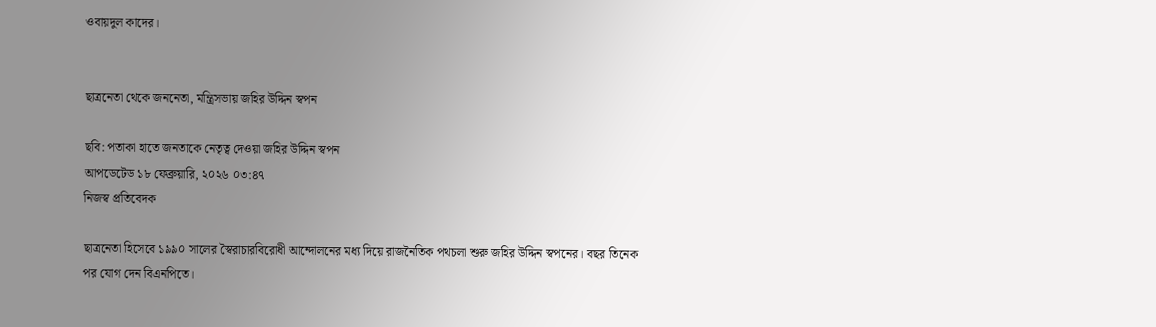ওবায়দুল কাদের।


ছাত্রনেতা থেকে জননেতা, মন্ত্রিসভায় জহির উদ্দিন স্বপন

ছবি: পতাকা হাতে জনতাকে নেতৃত্ব দেওয়া জহির উদ্দিন স্বপন
আপডেটেড ১৮ ফেব্রুয়ারি, ২০২৬ ০৩:৪৭
নিজস্ব প্রতিবেদক

ছাত্রনেতা হিসেবে ১৯৯০ সালের স্বৈরাচারবিরোধী আন্দোলনের মধ্য দিয়ে রাজনৈতিক পথচলা শুরু জহির উদ্দিন স্বপনের। বছর তিনেক পর যোগ দেন বিএনপিতে।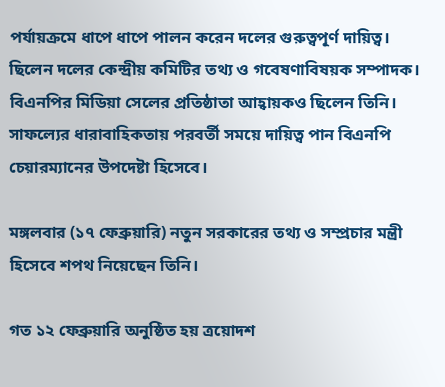পর্যায়ক্রমে ধাপে ধাপে পালন করেন দলের গুরুত্বপূর্ণ দায়িত্ব। ছিলেন দলের কেন্দ্রীয় কমিটির তথ্য ও গবেষণাবিষয়ক সম্পাদক। বিএনপির মিডিয়া সেলের প্রতিষ্ঠাতা আহ্বায়কও ছিলেন তিনি। সাফল্যের ধারাবাহিকতায় পরবর্তী সময়ে দায়িত্ব পান বিএনপি চেয়ারম্যানের উপদেষ্টা হিসেবে।

মঙ্গলবার (১৭ ফেব্রুয়ারি) নতুন সরকারের তথ্য ও সম্প্রচার মন্ত্রী হিসেবে শপথ নিয়েছেন তিনি।

গত ১২ ফেব্রুয়ারি অনুষ্ঠিত হয় ত্রয়োদশ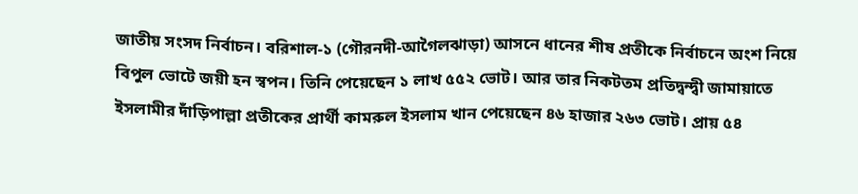জাতীয় সংসদ নির্বাচন। বরিশাল-১ (গৌরনদী-আগৈলঝাড়া) আসনে ধানের শীষ প্রতীকে নির্বাচনে অংশ নিয়ে বিপুল ভোটে জয়ী হন স্বপন। তিনি পেয়েছেন ১ লাখ ৫৫২ ভোট। আর তার নিকটতম প্রতিদ্বন্দ্বী জামায়াতে ইসলামীর দাঁড়িপাল্লা প্রতীকের প্রার্থী কামরুল ইসলাম খান পেয়েছেন ৪৬ হাজার ২৬৩ ভোট। প্রায় ৫৪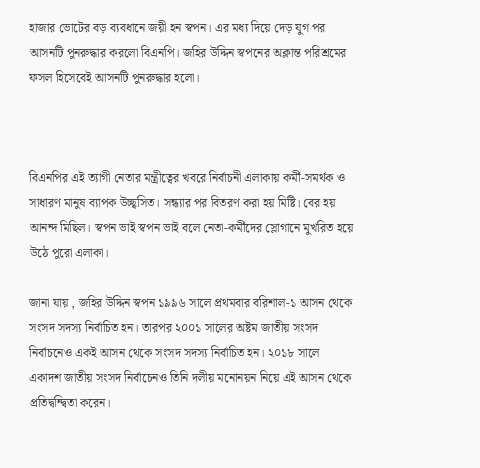হাজার ভোটের বড় ব্যবধানে জয়ী হন স্বপন। এর মধ্য দিয়ে দেড় যুগ পর আসনটি পুনরুদ্ধার করলো বিএনপি। জহির উদ্দিন স্বপনের অক্লান্ত পরিশ্রমের ফসল হিসেবেই আসনটি পুনরুদ্ধার হলো।



বিএনপির এই ত্যাগী নেতার মন্ত্রীত্বের খবরে নির্বাচনী এলাকায় কর্মী-সমর্থক ও সাধারণ মানুষ ব্যাপক উচ্ছ্বসিত। সন্ধ্যার পর বিতরণ করা হয় মিষ্টি। বের হয় আনন্দ মিছিল। স্বপন ভাই স্বপন ভাই বলে নেতা-কর্মীদের স্লোগানে মুখরিত হয়ে উঠে পুরো এলাকা।

জানা যায় , জহির উদ্দিন স্বপন ১৯৯৬ সালে প্রথমবার বরিশাল-১ আসন থেকে সংসদ সদস্য নির্বাচিত হন। তারপর ২০০১ সালের অষ্টম জাতীয় সংসদ নির্বাচনেও একই আসন থেকে সংসদ সদস্য নির্বাচিত হন। ২০১৮ সালে একাদশ জাতীয় সংসদ নির্বাচেনও তিনি দলীয় মনোনয়ন নিয়ে এই আসন থেকে প্রতিদ্বন্দ্বিতা করেন।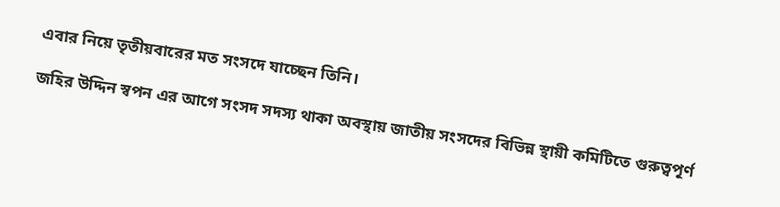এবার নিয়ে তৃতীয়বারের মত সংসদে যাচ্ছেন তিনি।

জহির উদ্দিন স্বপন এর আগে সংসদ সদস্য থাকা অবস্থায় জাতীয় সংসদের বিভিন্ন স্থায়ী কমিটিতে গুরুত্বপূর্ণ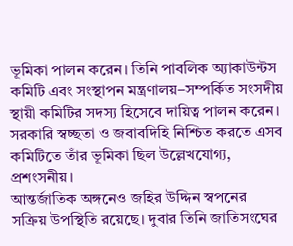ভূমিকা পালন করেন। তিনি পাবলিক অ্যাকাউন্টস কমিটি এবং সংস্থাপন মন্ত্রণালয়–সম্পর্কিত সংসদীয় স্থায়ী কমিটির সদস্য হিসেবে দায়িত্ব পালন করেন। সরকারি স্বচ্ছতা ও জবাবদিহি নিশ্চিত করতে এসব কমিটিতে তাঁর ভূমিকা ছিল উল্লেখযোগ্য, প্রশংসনীয়।
আন্তর্জাতিক অঙ্গনেও জহির উদ্দিন স্বপনের সক্রিয় উপস্থিতি রয়েছে। দুবার তিনি জাতিসংঘের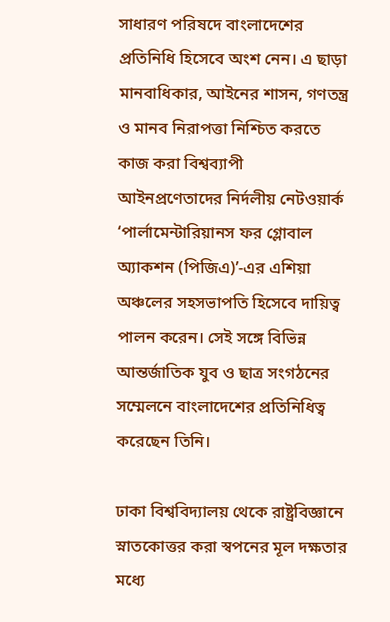সাধারণ পরিষদে বাংলাদেশের প্রতিনিধি হিসেবে অংশ নেন। এ ছাড়া মানবাধিকার, আইনের শাসন, গণতন্ত্র ও মানব নিরাপত্তা নিশ্চিত করতে কাজ করা বিশ্বব্যাপী আইনপ্রণেতাদের নির্দলীয় নেটওয়ার্ক ‘পার্লামেন্টারিয়ানস ফর গ্লোবাল অ্যাকশন (পিজিএ)’-এর এশিয়া অঞ্চলের সহসভাপতি হিসেবে দায়িত্ব পালন করেন। সেই সঙ্গে বিভিন্ন আন্তর্জাতিক যুব ও ছাত্র সংগঠনের সম্মেলনে বাংলাদেশের প্রতিনিধিত্ব করেছেন তিনি।

ঢাকা বিশ্ববিদ্যালয় থেকে রাষ্ট্রবিজ্ঞানে স্নাতকোত্তর করা স্বপনের মূল দক্ষতার মধ্যে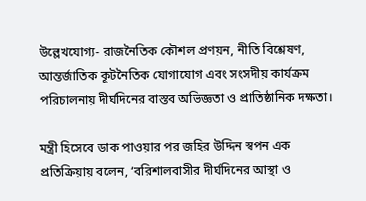উল্লেখযোগ্য- রাজনৈতিক কৌশল প্রণয়ন, নীতি বিশ্লেষণ, আন্তর্জাতিক কূটনৈতিক যোগাযোগ এবং সংসদীয় কার্যক্রম পরিচালনায় দীর্ঘদিনের বাস্তব অভিজ্ঞতা ও প্রাতিষ্ঠানিক দক্ষতা।

মন্ত্রী হিসেবে ডাক পাওয়ার পর জহির উদ্দিন স্বপন এক প্রতিক্রিয়ায় বলেন, ‘বরিশালবাসীর দীর্ঘদিনের আস্থা ও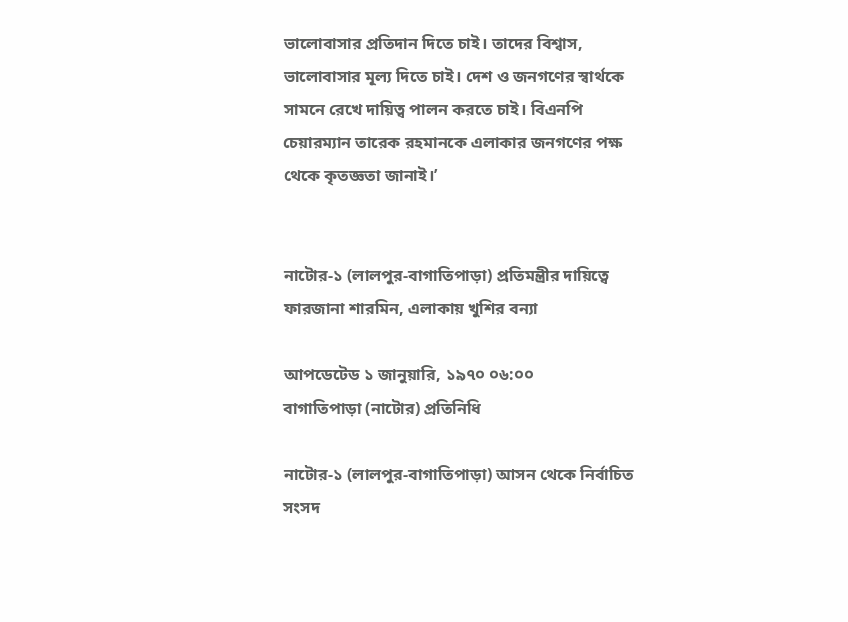ভালোবাসার প্রতিদান দিতে চাই। তাদের বিশ্বাস, ভালোবাসার মূল্য দিতে চাই। দেশ ও জনগণের স্বার্থকে সামনে রেখে দায়িত্ব পালন করতে চাই। বিএনপি চেয়ারম্যান তারেক রহমানকে এলাকার জনগণের পক্ষ থেকে কৃতজ্ঞতা জানাই।’


নাটোর-১ (লালপুর-বাগাতিপাড়া) প্রতিমন্ত্রীর দায়িত্বে ফারজানা শারমিন, এলাকায় খুশির বন্যা

আপডেটেড ১ জানুয়ারি, ১৯৭০ ০৬:০০
বাগাতিপাড়া (নাটোর) প্রতিনিধি

নাটোর-১ (লালপুর-বাগাতিপাড়া) আসন থেকে নির্বাচিত সংসদ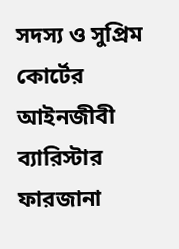সদস্য ও সুপ্রিম কোর্টের আইনজীবী ব্যারিস্টার ফারজানা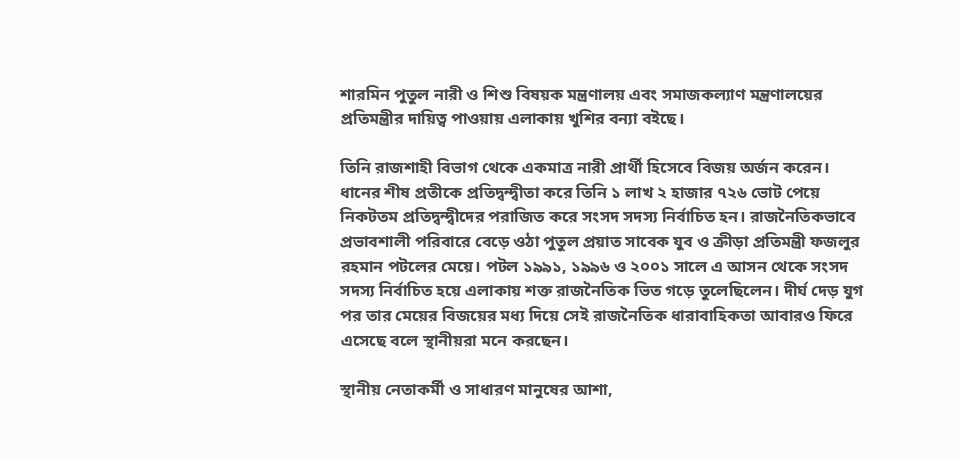শারমিন পুতুল নারী ও শিশু বিষয়ক মন্ত্রণালয় এবং সমাজকল্যাণ মন্ত্রণালয়ের প্রতিমন্ত্রীর দায়িত্ব পাওয়ায় এলাকায় খুশির বন্যা বইছে।

তিনি রাজশাহী বিভাগ থেকে একমাত্র নারী প্রার্থী হিসেবে বিজয় অর্জন করেন। ধানের শীষ প্রতীকে প্রতিদ্বন্দ্বীতা করে তিনি ১ লাখ ২ হাজার ৭২৬ ভোট পেয়ে নিকটতম প্রতিদ্বন্দ্বীদের পরাজিত করে সংসদ সদস্য নির্বাচিত হন। রাজনৈতিকভাবে প্রভাবশালী পরিবারে বেড়ে ওঠা পুতুল প্রয়াত সাবেক যুব ও ক্রীড়া প্রতিমন্ত্রী ফজলুর রহমান পটলের মেয়ে। পটল ১৯৯১, ১৯৯৬ ও ২০০১ সালে এ আসন থেকে সংসদ সদস্য নির্বাচিত হয়ে এলাকায় শক্ত রাজনৈতিক ভিত গড়ে তুলেছিলেন। দীর্ঘ দেড় যুগ পর তার মেয়ের বিজয়ের মধ্য দিয়ে সেই রাজনৈতিক ধারাবাহিকতা আবারও ফিরে এসেছে বলে স্থানীয়রা মনে করছেন।

স্থানীয় নেতাকর্মী ও সাধারণ মানুষের আশা,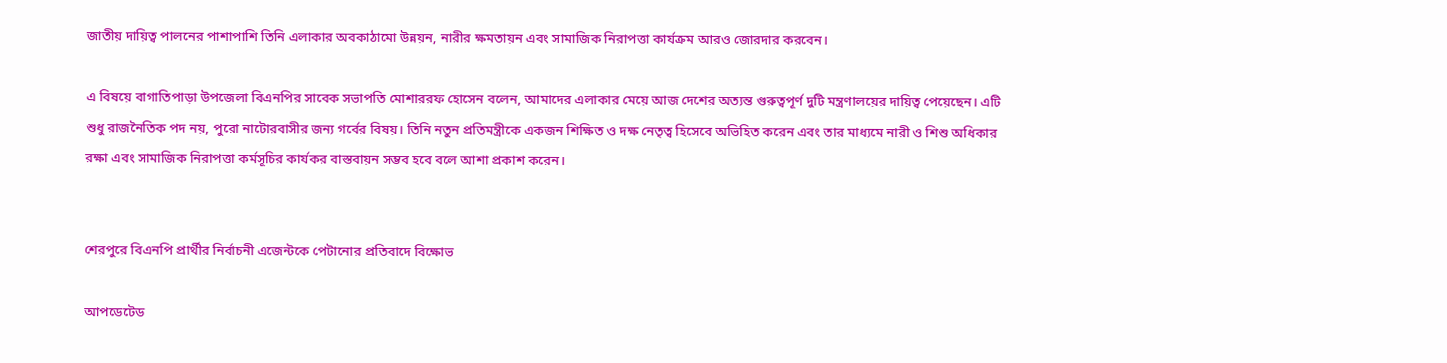জাতীয় দায়িত্ব পালনের পাশাপাশি তিনি এলাকার অবকাঠামো উন্নয়ন, নারীর ক্ষমতায়ন এবং সামাজিক নিরাপত্তা কার্যক্রম আরও জোরদার করবেন।

এ বিষয়ে বাগাতিপাড়া উপজেলা বিএনপির সাবেক সভাপতি মোশাররফ হোসেন বলেন, আমাদের এলাকার মেয়ে আজ দেশের অত্যন্ত গুরুত্বপূর্ণ দুটি মন্ত্রণালয়ের দায়িত্ব পেয়েছেন। এটি শুধু রাজনৈতিক পদ নয়, পুরো নাটোরবাসীর জন্য গর্বের বিষয়। তিনি নতুন প্রতিমন্ত্রীকে একজন শিক্ষিত ও দক্ষ নেতৃত্ব হিসেবে অভিহিত করেন এবং তার মাধ্যমে নারী ও শিশু অধিকার রক্ষা এবং সামাজিক নিরাপত্তা কর্মসূচির কার্যকর বাস্তবায়ন সম্ভব হবে বলে আশা প্রকাশ করেন।


শেরপুরে বিএনপি প্রার্থীর নির্বাচনী এজেন্টকে পেটানোর প্রতিবাদে বিক্ষোভ

আপডেটেড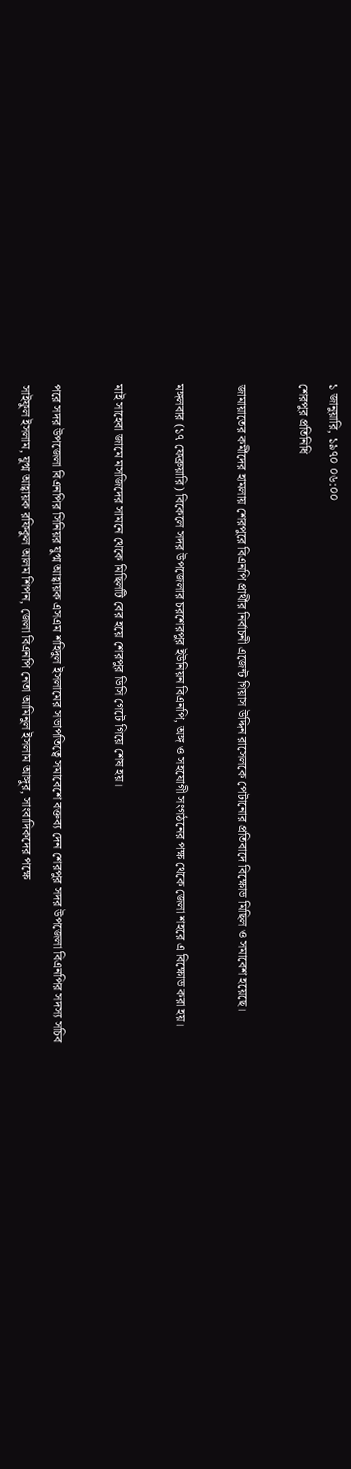১ জানুয়ারি, ১৯৭০ ০৬:০০
শেরপুর প্রতিনিধি

জামায়াতের কর্মীদের হামলায় শেরপুরে বিএনপি প্রার্থীর নির্বাচনী এজেন্ট গিয়াস উদ্দিন রাসেলকে পেটানোর প্রতিবাদে বিক্ষোভ মিছিল ও সমাবেশ হয়েছে।

মঙ্গলবার (১৭ ফেব্রুয়ারি) বিকেলে সদর উপজেলার চরশেরপুর ইউনিয়ন বিএনপি, অঙ্গ ও সহযোগী সংগঠনের পক্ষ থেকে জেলা শহরে এ বিক্ষোভ করা হয়।

মাই সাহেবা জামে মসজিদের সামনে থেকে মিছিলটি বের হয়ে শেরপুর ডিসি গেটে গিয়ে শেষ হয়।

পরে সদর উপজেলা বিএনপির সিনিয়র যুগ্ম আহ্বায়ক এসএম শহিদুল ইসলামের সভাপতিত্বে সমাবেশে বক্তব্য দেন শেরপুর সদর উপজেলা বিএনপির সদস্য সচিব সাইফুল ইসলাম, যুগ্ম আহ্বায়ক রফিকুল আলম শিপন, জেলা বিএনপি নেতা আমিনুল ইসলাম আঙ্গুর, সাংবাদিকদের পক্ষে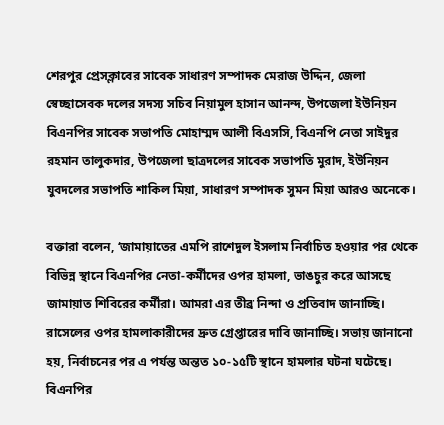শেরপুর প্রেসক্লাবের সাবেক সাধারণ সম্পাদক মেরাজ উদ্দিন, জেলা স্বেচ্ছাসেবক দলের সদস্য সচিব নিয়ামুল হাসান আনন্দ, উপজেলা ইউনিয়ন বিএনপির সাবেক সভাপতি মোহাম্মদ আলী বিএসসি, বিএনপি নেতা সাইদুর রহমান তালুকদার, উপজেলা ছাত্রদলের সাবেক সভাপতি মুরাদ, ইউনিয়ন যুবদলের সভাপতি শাকিল মিয়া, সাধারণ সম্পাদক সুমন মিয়া আরও অনেকে।

বক্তারা বলেন, ‘জামায়াতের এমপি রাশেদুল ইসলাম নির্বাচিত হওয়ার পর থেকে বিভিন্ন স্থানে বিএনপির নেতা-কর্মীদের ওপর হামলা, ভাঙচুর করে আসছে জামায়াত শিবিরের কর্মীরা। আমরা এর তীব্র নিন্দা ও প্রতিবাদ জানাচ্ছি। রাসেলের ওপর হামলাকারীদের দ্রুত গ্রেপ্তারের দাবি জানাচ্ছি। সভায় জানানো হয়, নির্বাচনের পর এ পর্যন্ত অন্তত ১০-১৫টি স্থানে হামলার ঘটনা ঘটেছে। বিএনপির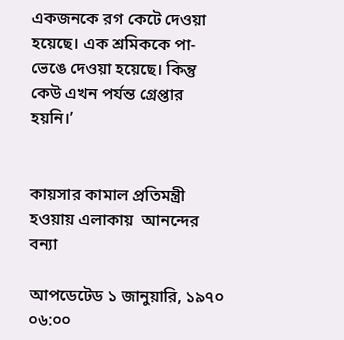একজনকে রগ কেটে দেওয়া হয়েছে। এক শ্রমিককে পা-ভেঙে দেওয়া হয়েছে। কিন্তু কেউ এখন পর্যন্ত গ্রেপ্তার হয়নি।’


কায়সার কামাল প্রতিমন্ত্রী হওয়ায় এলাকায়  আনন্দের বন্যা

আপডেটেড ১ জানুয়ারি, ১৯৭০ ০৬:০০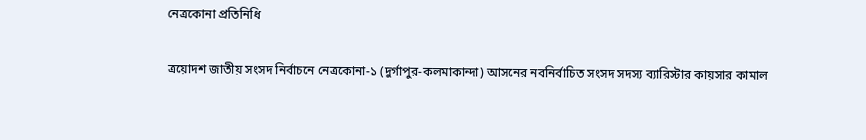নেত্রকোনা প্রতিনিধি

ত্রয়োদশ জাতীয় সংসদ নির্বাচনে নেত্রকোনা-১ (দুর্গাপুর-কলমাকান্দা) আসনের নবনির্বাচিত সংসদ সদস্য ব্যারিস্টার কায়সার কামাল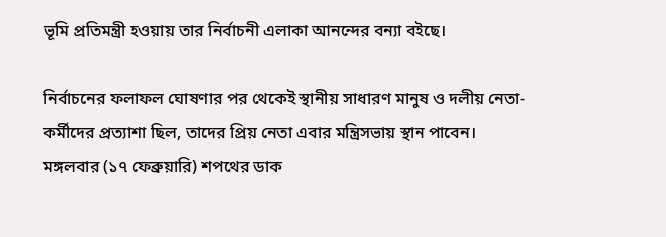ভূমি প্রতিমন্ত্রী হওয়ায় তার নির্বাচনী এলাকা আনন্দের বন্যা বইছে।

নির্বাচনের ফলাফল ঘোষণার পর থেকেই স্থানীয় সাধারণ মানুষ ও দলীয় নেতা-কর্মীদের প্রত্যাশা ছিল, তাদের প্রিয় নেতা এবার মন্ত্রিসভায় স্থান পাবেন। মঙ্গলবার (১৭ ফেব্রুয়ারি) শপথের ডাক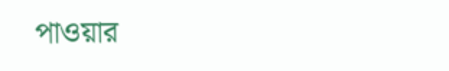পাওয়ার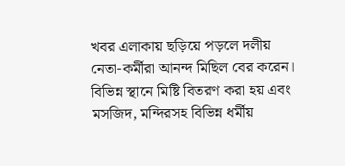খবর এলাকায় ছড়িয়ে পড়লে দলীয় নেতা-কর্মীরা আনন্দ মিছিল বের করেন। বিভিন্ন স্থানে মিষ্টি বিতরণ করা হয় এবং মসজিদ, মন্দিরসহ বিভিন্ন ধর্মীয়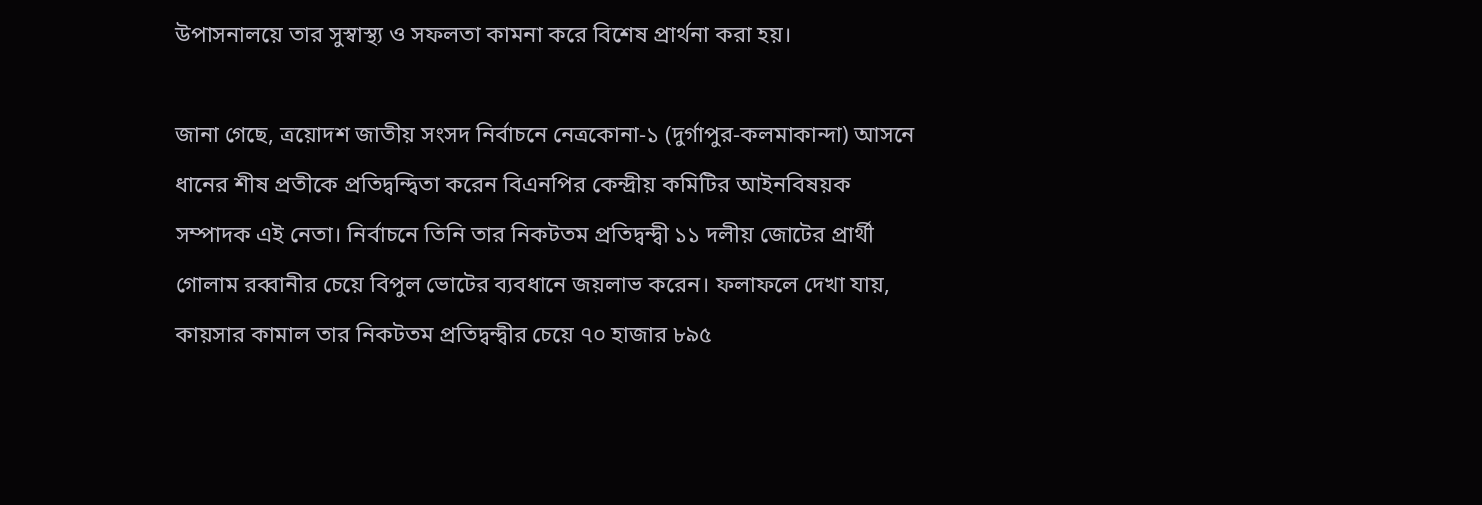উপাসনালয়ে তার সুস্বাস্থ্য ও সফলতা কামনা করে বিশেষ প্রার্থনা করা হয়।

জানা গেছে, ত্রয়োদশ জাতীয় সংসদ নির্বাচনে নেত্রকোনা-১ (দুর্গাপুর-কলমাকান্দা) আসনে ধানের শীষ প্রতীকে প্রতিদ্বন্দ্বিতা করেন বিএনপির কেন্দ্রীয় কমিটির আইনবিষয়ক সম্পাদক এই নেতা। নির্বাচনে তিনি তার নিকটতম প্রতিদ্বন্দ্বী ১১ দলীয় জোটের প্রার্থী গোলাম রব্বানীর চেয়ে বিপুল ভোটের ব্যবধানে জয়লাভ করেন। ফলাফলে দেখা যায়, কায়সার কামাল তার নিকটতম প্রতিদ্বন্দ্বীর চেয়ে ৭০ হাজার ৮৯৫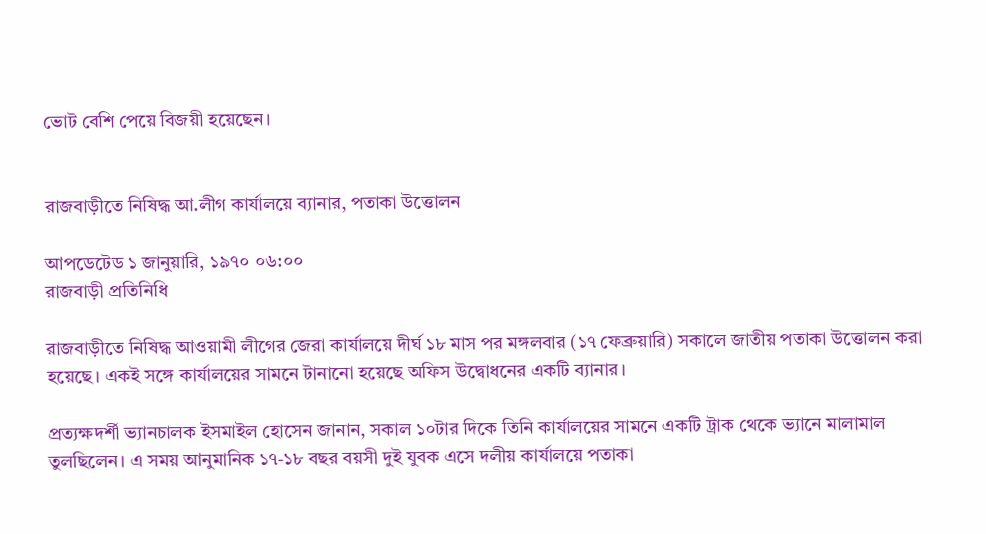ভোট বেশি পেয়ে বিজয়ী হয়েছেন।


রাজবাড়ীতে নিষিদ্ধ আ.লীগ কার্যালয়ে ব্যানার, পতাকা উত্তোলন

আপডেটেড ১ জানুয়ারি, ১৯৭০ ০৬:০০
রাজবাড়ী প্রতিনিধি

রাজবাড়ীতে নিষিদ্ধ আওয়ামী লীগের জেরা কার্যালয়ে দীর্ঘ ১৮ মাস পর মঙ্গলবার (১৭ ফেব্রুয়ারি) সকালে জাতীয় পতাকা উত্তোলন করা হয়েছে। একই সঙ্গে কার্যালয়ের সামনে টানানো হয়েছে অফিস উদ্বোধনের একটি ব্যানার।

প্রত্যক্ষদর্শী ভ্যানচালক ইসমাইল হোসেন জানান, সকাল ১০টার দিকে তিনি কার্যালয়ের সামনে একটি ট্রাক থেকে ভ্যানে মালামাল তুলছিলেন। এ সময় আনুমানিক ১৭-১৮ বছর বয়সী দুই যুবক এসে দলীয় কার্যালয়ে পতাকা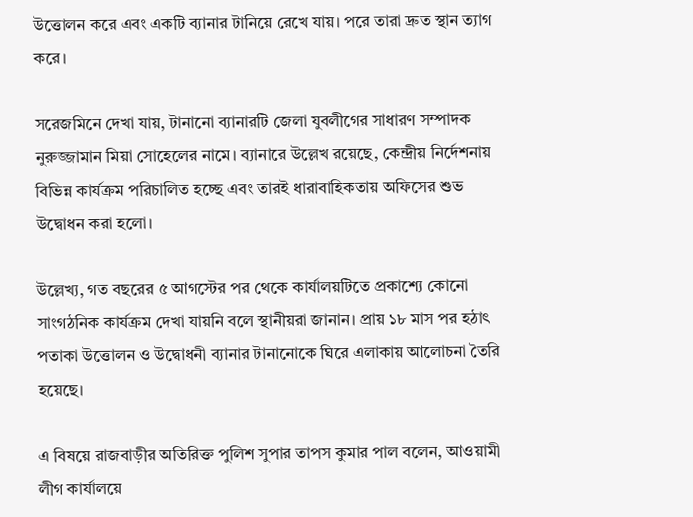উত্তোলন করে এবং একটি ব্যানার টানিয়ে রেখে যায়। পরে তারা দ্রুত স্থান ত্যাগ করে।

সরেজমিনে দেখা যায়, টানানো ব্যানারটি জেলা যুবলীগের সাধারণ সম্পাদক নুরুজ্জামান মিয়া সোহেলের নামে। ব্যানারে উল্লেখ রয়েছে, কেন্দ্রীয় নির্দেশনায় বিভিন্ন কার্যক্রম পরিচালিত হচ্ছে এবং তারই ধারাবাহিকতায় অফিসের শুভ উদ্বোধন করা হলো।

উল্লেখ্য, গত বছরের ৫ আগস্টের পর থেকে কার্যালয়টিতে প্রকাশ্যে কোনো সাংগঠনিক কার্যক্রম দেখা যায়নি বলে স্থানীয়রা জানান। প্রায় ১৮ মাস পর হঠাৎ পতাকা উত্তোলন ও উদ্বোধনী ব্যানার টানানোকে ঘিরে এলাকায় আলোচনা তৈরি হয়েছে।

এ বিষয়ে রাজবাড়ীর অতিরিক্ত পুলিশ সুপার তাপস কুমার পাল বলেন, আওয়ামী লীগ কার্যালয়ে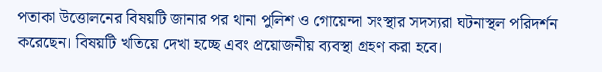পতাকা উত্তোলনের বিষয়টি জানার পর থানা পুলিশ ও গোয়েন্দা সংস্থার সদস্যরা ঘটনাস্থল পরিদর্শন করেছেন। বিষয়টি খতিয়ে দেখা হচ্ছে এবং প্রয়োজনীয় ব্যবস্থা গ্রহণ করা হবে।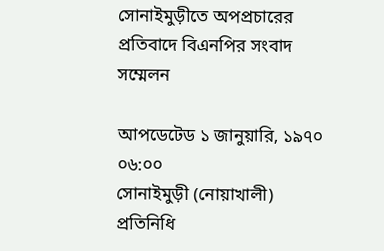সোনাইমুড়ীতে অপপ্রচারের প্রতিবাদে বিএনপির সংবাদ সম্মেলন

আপডেটেড ১ জানুয়ারি, ১৯৭০ ০৬:০০
সোনাইমুড়ী (নোয়াখালী) প্রতিনিধি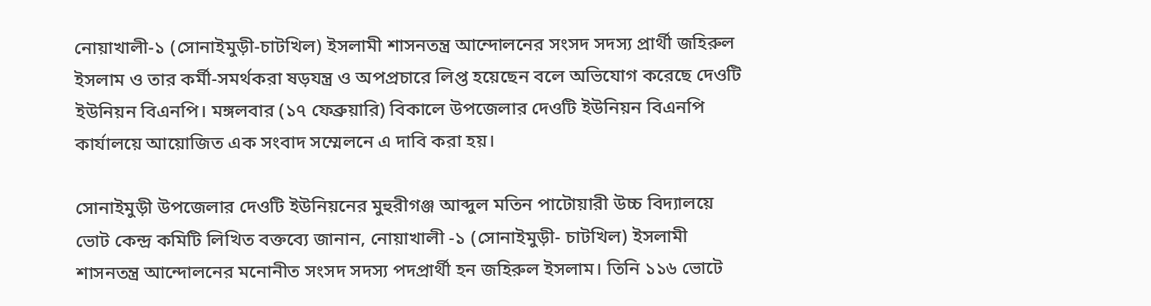নোয়াখালী-১ (সোনাইমুড়ী-চাটখিল) ইসলামী শাসনতন্ত্র আন্দোলনের সংসদ সদস্য প্রার্থী জহিরুল ইসলাম ও তার কর্মী-সমর্থকরা ষড়যন্ত্র ও অপপ্রচারে লিপ্ত হয়েছেন বলে অভিযোগ করেছে দেওটি ইউনিয়ন বিএনপি। মঙ্গলবার (১৭ ফেব্রুয়ারি) বিকালে উপজেলার দেওটি ইউনিয়ন বিএনপি কার্যালয়ে আয়োজিত এক সংবাদ সম্মেলনে এ দাবি করা হয়।

সোনাইমুড়ী উপজেলার দেওটি ইউনিয়নের মুহুরীগঞ্জ আব্দুল মতিন পাটোয়ারী উচ্চ বিদ্যালয়ে ভোট কেন্দ্র কমিটি লিখিত বক্তব্যে জানান, নোয়াখালী -১ (সোনাইমুড়ী- চাটখিল) ইসলামী শাসনতন্ত্র আন্দোলনের মনোনীত সংসদ সদস্য পদপ্রার্থী হন জহিরুল ইসলাম। তিনি ১১৬ ভোটে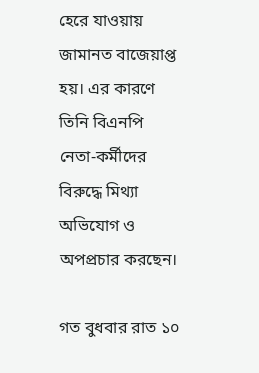হেরে যাওয়ায় জামানত বাজেয়াপ্ত হয়। এর কারণে তিনি বিএনপি নেতা-কর্মীদের বিরুদ্ধে মিথ্যা অভিযোগ ও অপপ্রচার করছেন।

গত বুধবার রাত ১০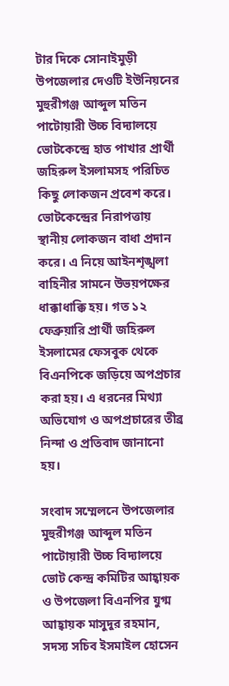টার দিকে সোনাইমুড়ী উপজেলার দেওটি ইউনিয়নের মুহুরীগঞ্জ আব্দুল মতিন পাটোয়ারী উচ্চ বিদ্যালয়ে ভোটকেন্দ্রে হাত পাখার প্রার্থী জহিরুল ইসলামসহ পরিচিত কিছু লোকজন প্রবেশ করে। ভোটকেন্দ্রের নিরাপত্তায় স্থানীয় লোকজন বাধা প্রদান করে। এ নিয়ে আইনশৃঙ্খলা বাহিনীর সামনে উভয়পক্ষের ধাক্কাধাক্কি হয়। গত ১২ ফেব্রুয়ারি প্রার্থী জহিরুল ইসলামের ফেসবুক থেকে বিএনপিকে জড়িয়ে অপপ্রচার করা হয়। এ ধরনের মিথ্যা অভিযোগ ও অপপ্রচারের তীব্র নিন্দা ও প্রতিবাদ জানানো হয়।

সংবাদ সম্মেলনে উপজেলার মুহুরীগঞ্জ আব্দুল মতিন পাটোয়ারী উচ্চ বিদ্যালয়ে ভোট কেন্দ্র কমিটির আহ্বায়ক ও উপজেলা বিএনপির যুগ্ম আহ্বায়ক মাসুদুর রহমান, সদস্য সচিব ইসমাইল হোসেন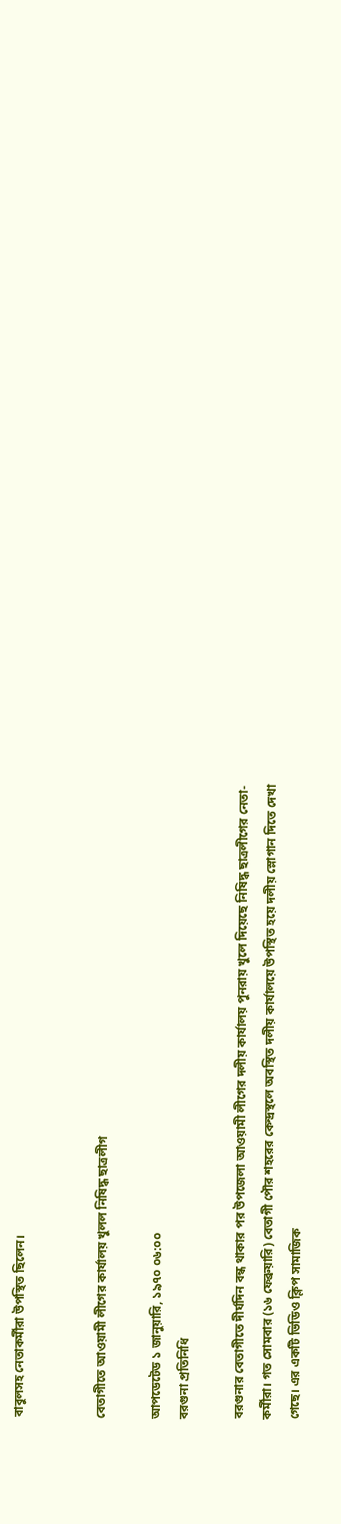বাবুলসহ নেতাকর্মীরা উপস্থিত ছিলেন।


বেতাগীতে আওয়ামী লীগের কার্যালয় খুলল নিষিদ্ধ ছাত্রলীগ

আপডেটেড ১ জানুয়ারি, ১৯৭০ ০৬:০০
বরগুনা প্রতিনিধি

বরগুনার বেতাগীতে দীর্ঘদিন বন্ধ থাকার পর উপজেলা আওয়ামী লীগের দলীয় কার্যালয় পুনরায় খুলে দিয়েছে নিষিদ্ধ ছাত্রলীগের নেতা-কর্মীরা। গত সোমবার (১৬ ফেব্রুয়ারি) বেতাগী পৌর শহরের কেন্দ্রস্থলে অবস্থিত দলীয় কার্যালয়ে উপস্থিত হয়ে দলীয় স্লোগান দিতে দেখা গেছে। এর একটি ভিডিও ক্লিপ সামাজিক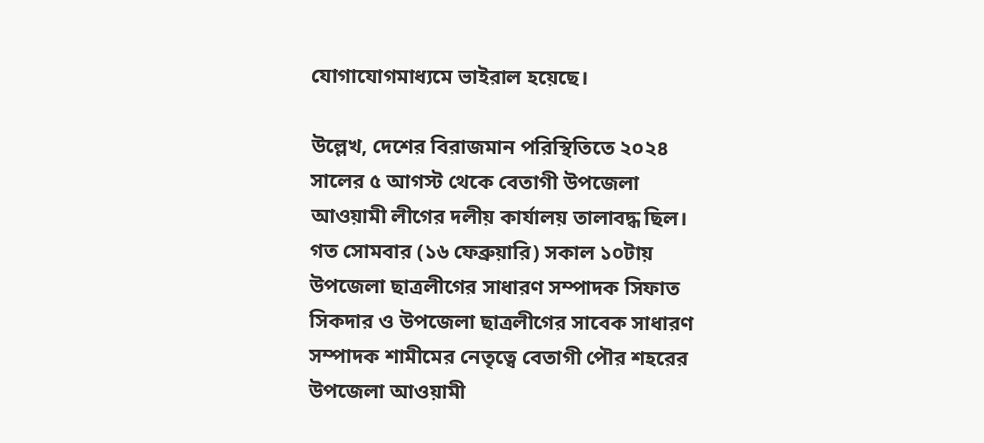যোগাযোগমাধ্যমে ভাইরাল হয়েছে।

উল্লেখ, দেশের বিরাজমান পরিস্থিতিতে ২০২৪ সালের ৫ আগস্ট থেকে বেতাগী উপজেলা আওয়ামী লীগের দলীয় কার্যালয় তালাবদ্ধ ছিল। গত সোমবার (১৬ ফেব্রুয়ারি) সকাল ১০টায় উপজেলা ছাত্রলীগের সাধারণ সম্পাদক সিফাত সিকদার ও উপজেলা ছাত্রলীগের সাবেক সাধারণ সম্পাদক শামীমের নেতৃত্বে বেতাগী পৌর শহরের উপজেলা আওয়ামী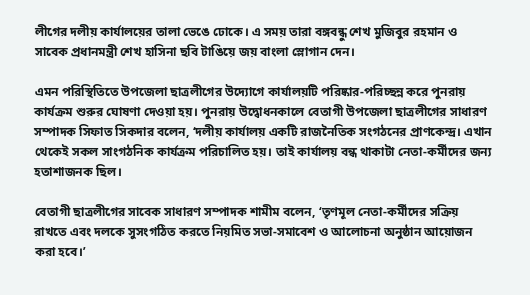লীগের দলীয় কার্যালয়ের তালা ভেঙে ঢোকে। এ সময় তারা বঙ্গবন্ধু শেখ মুজিবুর রহমান ও সাবেক প্রধানমন্ত্রী শেখ হাসিনা ছবি টাঙিয়ে জয় বাংলা স্লোগান দেন।

এমন পরিস্থিতিতে উপজেলা ছাত্রলীগের উদ্যোগে কার্যালয়টি পরিষ্কার-পরিচ্ছন্ন করে পুনরায় কার্যক্রম শুরুর ঘোষণা দেওয়া হয়। পুনরায় উদ্বোধনকালে বেতাগী উপজেলা ছাত্রলীগের সাধারণ সম্পাদক সিফাত সিকদার বলেন, ‘দলীয় কার্যালয় একটি রাজনৈতিক সংগঠনের প্রাণকেন্দ্র। এখান থেকেই সকল সাংগঠনিক কার্যক্রম পরিচালিত হয়। তাই কার্যালয় বন্ধ থাকাটা নেতা-কর্মীদের জন্য হতাশাজনক ছিল।

বেতাগী ছাত্রলীগের সাবেক সাধারণ সম্পাদক শামীম বলেন, ‘তৃণমূল নেতা-কর্মীদের সক্রিয় রাখতে এবং দলকে সুসংগঠিত করতে নিয়মিত সভা-সমাবেশ ও আলোচনা অনুষ্ঠান আয়োজন করা হবে।’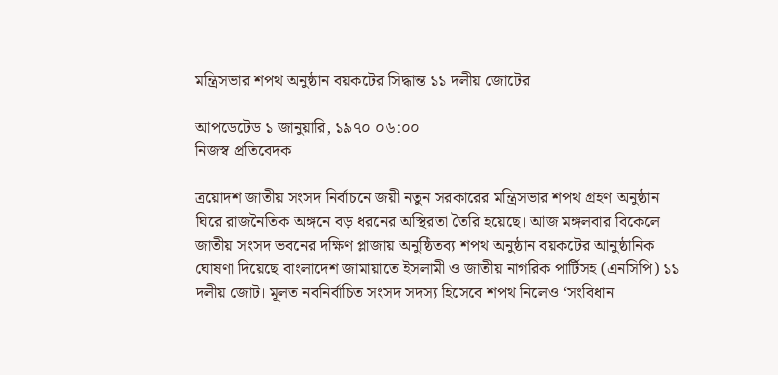মন্ত্রিসভার শপথ অনুষ্ঠান বয়কটের সিদ্ধান্ত ১১ দলীয় জোটের

আপডেটেড ১ জানুয়ারি, ১৯৭০ ০৬:০০
নিজস্ব প্রতিবেদক

ত্রয়োদশ জাতীয় সংসদ নির্বাচনে জয়ী নতুন সরকারের মন্ত্রিসভার শপথ গ্রহণ অনুষ্ঠান ঘিরে রাজনৈতিক অঙ্গনে বড় ধরনের অস্থিরতা তৈরি হয়েছে। আজ মঙ্গলবার বিকেলে জাতীয় সংসদ ভবনের দক্ষিণ প্লাজায় অনুষ্ঠিতব্য শপথ অনুষ্ঠান বয়কটের আনুষ্ঠানিক ঘোষণা দিয়েছে বাংলাদেশ জামায়াতে ইসলামী ও জাতীয় নাগরিক পার্টিসহ (এনসিপি) ১১ দলীয় জোট। মূলত নবনির্বাচিত সংসদ সদস্য হিসেবে শপথ নিলেও ‘সংবিধান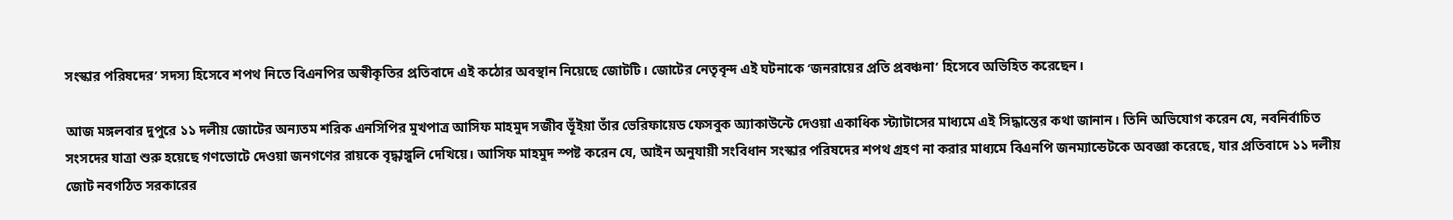সংস্কার পরিষদের’ সদস্য হিসেবে শপথ নিতে বিএনপির অস্বীকৃতির প্রতিবাদে এই কঠোর অবস্থান নিয়েছে জোটটি। জোটের নেতৃবৃন্দ এই ঘটনাকে ‘জনরায়ের প্রতি প্রবঞ্চনা’ হিসেবে অভিহিত করেছেন।

আজ মঙ্গলবার দুপুরে ১১ দলীয় জোটের অন্যতম শরিক এনসিপির মুখপাত্র আসিফ মাহমুদ সজীব ভূঁইয়া তাঁর ভেরিফায়েড ফেসবুক অ্যাকাউন্টে দেওয়া একাধিক স্ট্যাটাসের মাধ্যমে এই সিদ্ধান্তের কথা জানান। তিনি অভিযোগ করেন যে, নবনির্বাচিত সংসদের যাত্রা শুরু হয়েছে গণভোটে দেওয়া জনগণের রায়কে বৃদ্ধাঙ্গুলি দেখিয়ে। আসিফ মাহমুদ স্পষ্ট করেন যে, আইন অনুযায়ী সংবিধান সংস্কার পরিষদের শপথ গ্রহণ না করার মাধ্যমে বিএনপি জনম্যান্ডেটকে অবজ্ঞা করেছে, যার প্রতিবাদে ১১ দলীয় জোট নবগঠিত সরকারের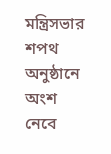মন্ত্রিসভার শপথ অনুষ্ঠানে অংশ নেবে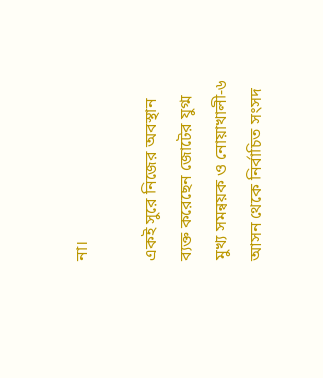না।

একই সুরে নিজের অবস্থান ব্যক্ত করেছেন জোটের যুগ্ম মুখ্য সমন্বয়ক ও নোয়াখালী-৬ আসন থেকে নির্বাচিত সংসদ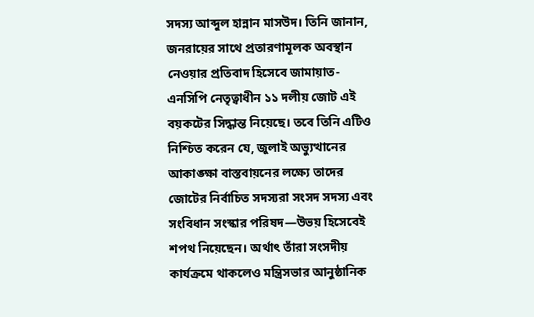সদস্য আব্দুল হান্নান মাসউদ। তিনি জানান, জনরায়ের সাথে প্রতারণামূলক অবস্থান নেওয়ার প্রতিবাদ হিসেবে জামায়াত-এনসিপি নেতৃত্বাধীন ১১ দলীয় জোট এই বয়কটের সিদ্ধান্ত নিয়েছে। তবে তিনি এটিও নিশ্চিত করেন যে, জুলাই অভ্যুত্থানের আকাঙ্ক্ষা বাস্তবায়নের লক্ষ্যে তাদের জোটের নির্বাচিত সদস্যরা সংসদ সদস্য এবং সংবিধান সংস্কার পরিষদ—উভয় হিসেবেই শপথ নিয়েছেন। অর্থাৎ তাঁরা সংসদীয় কার্যক্রমে থাকলেও মন্ত্রিসভার আনুষ্ঠানিক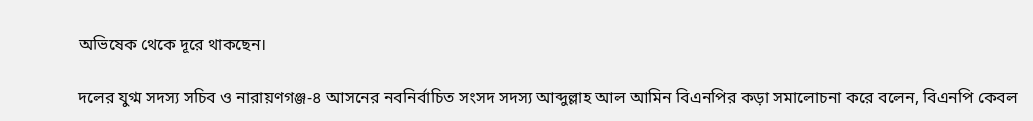অভিষেক থেকে দূরে থাকছেন।

দলের যুগ্ম সদস্য সচিব ও নারায়ণগঞ্জ-৪ আসনের নবনির্বাচিত সংসদ সদস্য আব্দুল্লাহ আল আমিন বিএনপির কড়া সমালোচনা করে বলেন, বিএনপি কেবল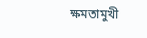ক্ষমতামুখী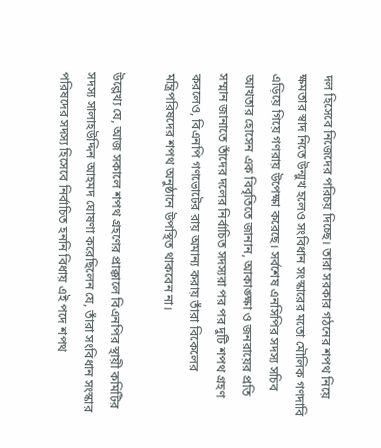দল হিসেবে নিজেদের পরিচয় দিচ্ছে। তারা সরকার গঠনের শপথ নিয়ে ক্ষমতার স্বাদ নিতে উন্মুখ হলেও সংবিধান সংস্কারের মতো মৌলিক গণদাবি এড়িয়ে গিয়ে গণরায় উপেক্ষা করেছে। সর্বশেষ এনসিপির সদস্য সচিব আখতার হোসেন এক বিবৃতিতে জানান, আকাঙ্ক্ষা ও জনরায়ের প্রতি সম্মান জানাতে তাঁদের দলের নির্বাচিত সদস্যরা পর পর দুটি শপথ গ্রহণ করলেও, বিএনপি গণভোটের রায় অমান্য করায় তাঁরা বিকেলের মন্ত্রিপরিষদের শপথ অনুষ্ঠানে উপস্থিত থাকবেন না।

উল্লেখ্য যে, আজ সকালে শপথ গ্রহণের প্রাক্কালে বিএনপির স্থায়ী কমিটির সদস্য সালাহউদ্দিন আহমদ ঘোষণা করেছিলেন যে, তাঁরা সংবিধান সংস্কার পরিষদের সদস্য হিসেবে নির্বাচিত হননি বিধায় এই পদে শপথ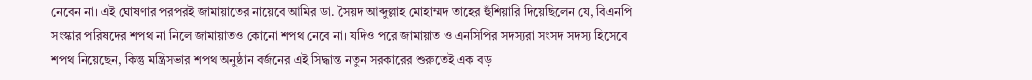নেবেন না। এই ঘোষণার পরপরই জামায়াতের নায়েবে আমির ডা. সৈয়দ আব্দুল্লাহ মোহাম্মদ তাহের হুঁশিয়ারি দিয়েছিলেন যে, বিএনপি সংস্কার পরিষদের শপথ না নিলে জামায়াতও কোনো শপথ নেবে না। যদিও পরে জামায়াত ও এনসিপির সদস্যরা সংসদ সদস্য হিসেবে শপথ নিয়েছেন, কিন্তু মন্ত্রিসভার শপথ অনুষ্ঠান বর্জনের এই সিদ্ধান্ত নতুন সরকারের শুরুতেই এক বড়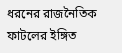ধরনের রাজনৈতিক ফাটলের ইঙ্গিত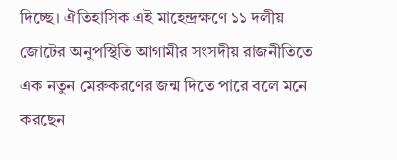দিচ্ছে। ঐতিহাসিক এই মাহেন্দ্রক্ষণে ১১ দলীয় জোটের অনুপস্থিতি আগামীর সংসদীয় রাজনীতিতে এক নতুন মেরুকরণের জন্ম দিতে পারে বলে মনে করছেন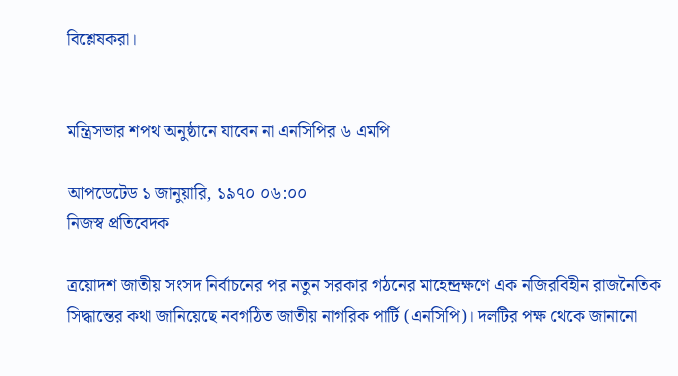বিশ্লেষকরা।


মন্ত্রিসভার শপথ অনুষ্ঠানে যাবেন না এনসিপির ৬ এমপি

আপডেটেড ১ জানুয়ারি, ১৯৭০ ০৬:০০
নিজস্ব প্রতিবেদক

ত্রয়োদশ জাতীয় সংসদ নির্বাচনের পর নতুন সরকার গঠনের মাহেন্দ্রক্ষণে এক নজিরবিহীন রাজনৈতিক সিদ্ধান্তের কথা জানিয়েছে নবগঠিত জাতীয় নাগরিক পার্টি (এনসিপি)। দলটির পক্ষ থেকে জানানো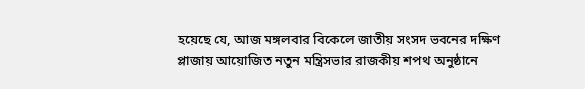হয়েছে যে, আজ মঙ্গলবার বিকেলে জাতীয় সংসদ ভবনের দক্ষিণ প্লাজায় আয়োজিত নতুন মন্ত্রিসভার রাজকীয় শপথ অনুষ্ঠানে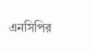এনসিপির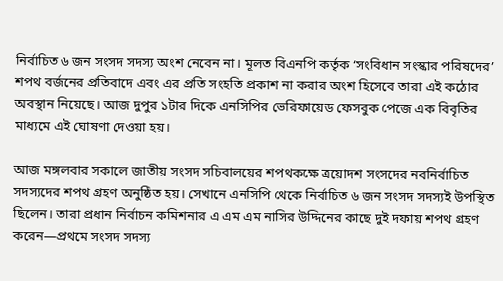নির্বাচিত ৬ জন সংসদ সদস্য অংশ নেবেন না। মূলত বিএনপি কর্তৃক ‘সংবিধান সংস্কার পরিষদের’ শপথ বর্জনের প্রতিবাদে এবং এর প্রতি সংহতি প্রকাশ না করার অংশ হিসেবে তারা এই কঠোর অবস্থান নিয়েছে। আজ দুপুর ১টার দিকে এনসিপির ভেরিফায়েড ফেসবুক পেজে এক বিবৃতির মাধ্যমে এই ঘোষণা দেওয়া হয়।

আজ মঙ্গলবার সকালে জাতীয় সংসদ সচিবালয়ের শপথকক্ষে ত্রয়োদশ সংসদের নবনির্বাচিত সদস্যদের শপথ গ্রহণ অনুষ্ঠিত হয়। সেখানে এনসিপি থেকে নির্বাচিত ৬ জন সংসদ সদস্যই উপস্থিত ছিলেন। তারা প্রধান নির্বাচন কমিশনার এ এম এম নাসির উদ্দিনের কাছে দুই দফায় শপথ গ্রহণ করেন—প্রথমে সংসদ সদস্য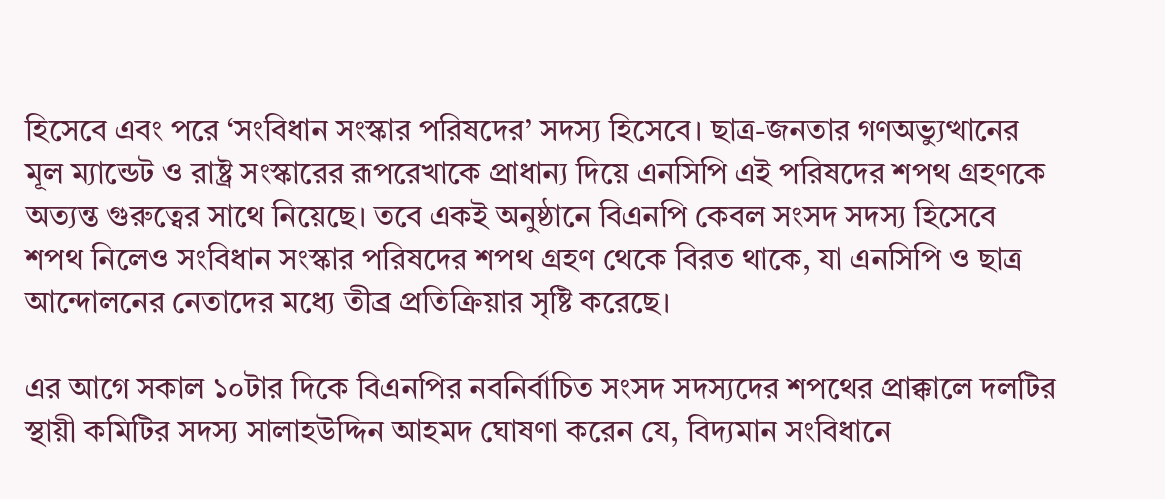হিসেবে এবং পরে ‘সংবিধান সংস্কার পরিষদের’ সদস্য হিসেবে। ছাত্র-জনতার গণঅভ্যুত্থানের মূল ম্যান্ডেট ও রাষ্ট্র সংস্কারের রূপরেখাকে প্রাধান্য দিয়ে এনসিপি এই পরিষদের শপথ গ্রহণকে অত্যন্ত গুরুত্বের সাথে নিয়েছে। তবে একই অনুষ্ঠানে বিএনপি কেবল সংসদ সদস্য হিসেবে শপথ নিলেও সংবিধান সংস্কার পরিষদের শপথ গ্রহণ থেকে বিরত থাকে, যা এনসিপি ও ছাত্র আন্দোলনের নেতাদের মধ্যে তীব্র প্রতিক্রিয়ার সৃষ্টি করেছে।

এর আগে সকাল ১০টার দিকে বিএনপির নবনির্বাচিত সংসদ সদস্যদের শপথের প্রাক্কালে দলটির স্থায়ী কমিটির সদস্য সালাহউদ্দিন আহমদ ঘোষণা করেন যে, বিদ্যমান সংবিধানে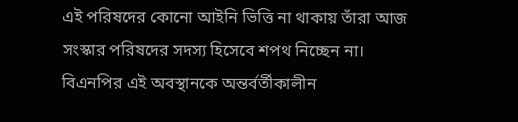এই পরিষদের কোনো আইনি ভিত্তি না থাকায় তাঁরা আজ সংস্কার পরিষদের সদস্য হিসেবে শপথ নিচ্ছেন না। বিএনপির এই অবস্থানকে অন্তর্বর্তীকালীন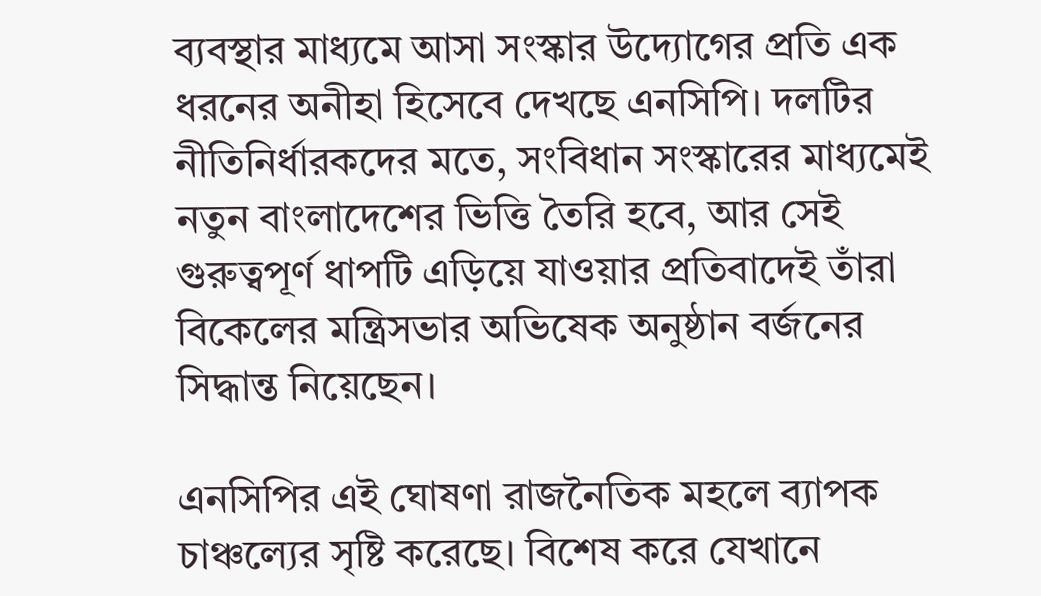ব্যবস্থার মাধ্যমে আসা সংস্কার উদ্যোগের প্রতি এক ধরনের অনীহা হিসেবে দেখছে এনসিপি। দলটির নীতিনির্ধারকদের মতে, সংবিধান সংস্কারের মাধ্যমেই নতুন বাংলাদেশের ভিত্তি তৈরি হবে, আর সেই গুরুত্বপূর্ণ ধাপটি এড়িয়ে যাওয়ার প্রতিবাদেই তাঁরা বিকেলের মন্ত্রিসভার অভিষেক অনুষ্ঠান বর্জনের সিদ্ধান্ত নিয়েছেন।

এনসিপির এই ঘোষণা রাজনৈতিক মহলে ব্যাপক চাঞ্চল্যের সৃষ্টি করেছে। বিশেষ করে যেখানে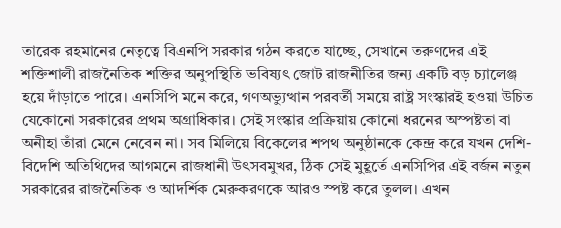তারেক রহমানের নেতৃত্বে বিএনপি সরকার গঠন করতে যাচ্ছে, সেখানে তরুণদের এই শক্তিশালী রাজনৈতিক শক্তির অনুপস্থিতি ভবিষ্যৎ জোট রাজনীতির জন্য একটি বড় চ্যালেঞ্জ হয়ে দাঁড়াতে পারে। এনসিপি মনে করে, গণঅভ্যুত্থান পরবর্তী সময়ে রাষ্ট্র সংস্কারই হওয়া উচিত যেকোনো সরকারের প্রথম অগ্রাধিকার। সেই সংস্কার প্রক্রিয়ায় কোনো ধরনের অস্পষ্টতা বা অনীহা তাঁরা মেনে নেবেন না। সব মিলিয়ে বিকেলের শপথ অনুষ্ঠানকে কেন্দ্র করে যখন দেশি-বিদেশি অতিথিদের আগমনে রাজধানী উৎসবমুখর, ঠিক সেই মুহূর্তে এনসিপির এই বর্জন নতুন সরকারের রাজনৈতিক ও আদর্শিক মেরুকরণকে আরও স্পষ্ট করে তুলল। এখন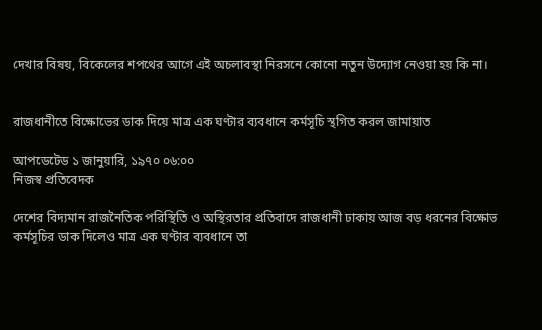দেখার বিষয়, বিকেলের শপথের আগে এই অচলাবস্থা নিরসনে কোনো নতুন উদ্যোগ নেওয়া হয় কি না।


রাজধানীতে বিক্ষোভের ডাক দিয়ে মাত্র এক ঘণ্টার ব্যবধানে কর্মসূচি স্থগিত করল জামায়াত

আপডেটেড ১ জানুয়ারি, ১৯৭০ ০৬:০০
নিজস্ব প্রতিবেদক

দেশের বিদ্যমান রাজনৈতিক পরিস্থিতি ও অস্থিরতার প্রতিবাদে রাজধানী ঢাকায় আজ বড় ধরনের বিক্ষোভ কর্মসূচির ডাক দিলেও মাত্র এক ঘণ্টার ব্যবধানে তা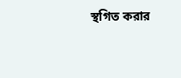স্থগিত করার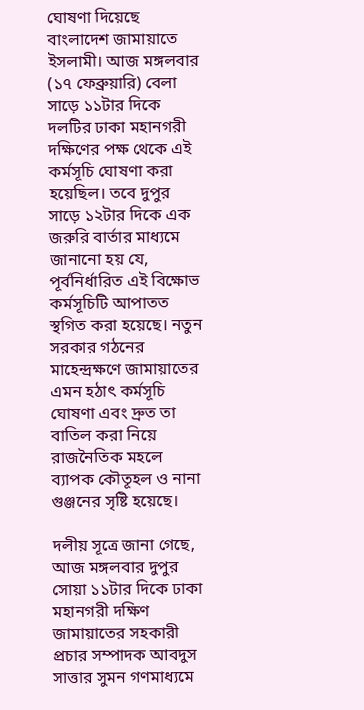ঘোষণা দিয়েছে বাংলাদেশ জামায়াতে ইসলামী। আজ মঙ্গলবার (১৭ ফেব্রুয়ারি) বেলা সাড়ে ১১টার দিকে দলটির ঢাকা মহানগরী দক্ষিণের পক্ষ থেকে এই কর্মসূচি ঘোষণা করা হয়েছিল। তবে দুপুর সাড়ে ১২টার দিকে এক জরুরি বার্তার মাধ্যমে জানানো হয় যে, পূর্বনির্ধারিত এই বিক্ষোভ কর্মসূচিটি আপাতত স্থগিত করা হয়েছে। নতুন সরকার গঠনের মাহেন্দ্রক্ষণে জামায়াতের এমন হঠাৎ কর্মসূচি ঘোষণা এবং দ্রুত তা বাতিল করা নিয়ে রাজনৈতিক মহলে ব্যাপক কৌতূহল ও নানা গুঞ্জনের সৃষ্টি হয়েছে।

দলীয় সূত্রে জানা গেছে, আজ মঙ্গলবার দুপুর সোয়া ১১টার দিকে ঢাকা মহানগরী দক্ষিণ জামায়াতের সহকারী প্রচার সম্পাদক আবদুস সাত্তার সুমন গণমাধ্যমে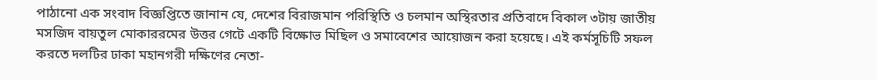পাঠানো এক সংবাদ বিজ্ঞপ্তিতে জানান যে, দেশের বিরাজমান পরিস্থিতি ও চলমান অস্থিরতার প্রতিবাদে বিকাল ৩টায় জাতীয় মসজিদ বায়তুল মোকাররমের উত্তর গেটে একটি বিক্ষোভ মিছিল ও সমাবেশের আয়োজন করা হয়েছে। এই কর্মসূচিটি সফল করতে দলটির ঢাকা মহানগরী দক্ষিণের নেতা-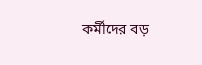কর্মীদের বড়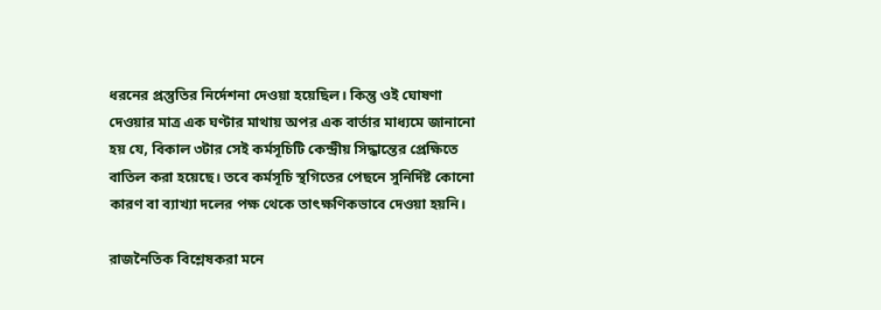ধরনের প্রস্তুতির নির্দেশনা দেওয়া হয়েছিল। কিন্তু ওই ঘোষণা দেওয়ার মাত্র এক ঘণ্টার মাথায় অপর এক বার্তার মাধ্যমে জানানো হয় যে, বিকাল ৩টার সেই কর্মসূচিটি কেন্দ্রীয় সিদ্ধান্তের প্রেক্ষিতে বাতিল করা হয়েছে। তবে কর্মসূচি স্থগিতের পেছনে সুনির্দিষ্ট কোনো কারণ বা ব্যাখ্যা দলের পক্ষ থেকে তাৎক্ষণিকভাবে দেওয়া হয়নি।

রাজনৈতিক বিশ্লেষকরা মনে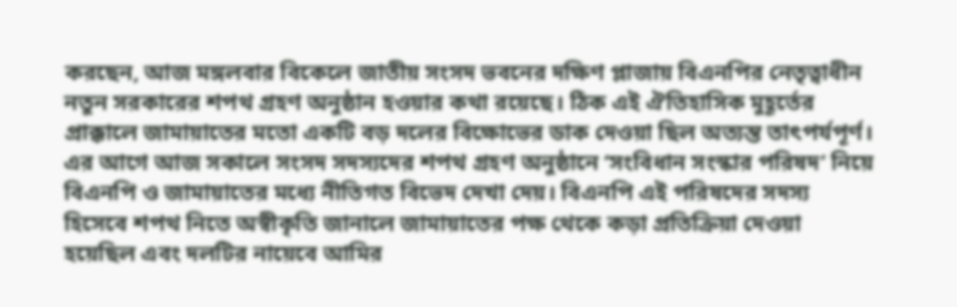করছেন, আজ মঙ্গলবার বিকেলে জাতীয় সংসদ ভবনের দক্ষিণ প্লাজায় বিএনপির নেতৃত্বাধীন নতুন সরকারের শপথ গ্রহণ অনুষ্ঠান হওয়ার কথা রয়েছে। ঠিক এই ঐতিহাসিক মুহূর্তের প্রাক্কালে জামায়াতের মতো একটি বড় দলের বিক্ষোভের ডাক দেওয়া ছিল অত্যন্ত তাৎপর্যপূর্ণ। এর আগে আজ সকালে সংসদ সদস্যদের শপথ গ্রহণ অনুষ্ঠানে ‘সংবিধান সংস্কার পরিষদ’ নিয়ে বিএনপি ও জামায়াতের মধ্যে নীতিগত বিভেদ দেখা দেয়। বিএনপি এই পরিষদের সদস্য হিসেবে শপথ নিতে অস্বীকৃতি জানালে জামায়াতের পক্ষ থেকে কড়া প্রতিক্রিয়া দেওয়া হয়েছিল এবং দলটির নায়েবে আমির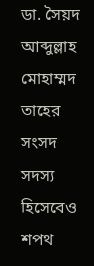ডা. সৈয়দ আব্দুল্লাহ মোহাম্মদ তাহের সংসদ সদস্য হিসেবেও শপথ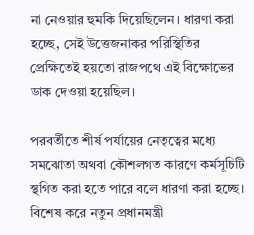না নেওয়ার হুমকি দিয়েছিলেন। ধারণা করা হচ্ছে, সেই উত্তেজনাকর পরিস্থিতির প্রেক্ষিতেই হয়তো রাজপথে এই বিক্ষোভের ডাক দেওয়া হয়েছিল।

পরবর্তীতে শীর্ষ পর্যায়ের নেতৃত্বের মধ্যে সমঝোতা অথবা কৌশলগত কারণে কর্মসূচিটি স্থগিত করা হতে পারে বলে ধারণা করা হচ্ছে। বিশেষ করে নতুন প্রধানমন্ত্রী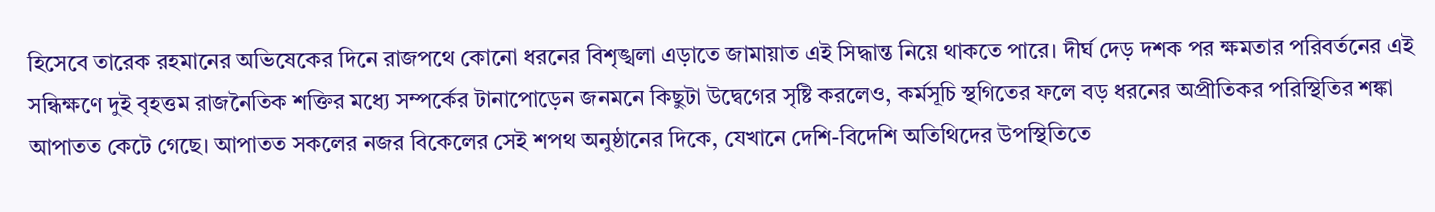হিসেবে তারেক রহমানের অভিষেকের দিনে রাজপথে কোনো ধরনের বিশৃঙ্খলা এড়াতে জামায়াত এই সিদ্ধান্ত নিয়ে থাকতে পারে। দীর্ঘ দেড় দশক পর ক্ষমতার পরিবর্তনের এই সন্ধিক্ষণে দুই বৃহত্তম রাজনৈতিক শক্তির মধ্যে সম্পর্কের টানাপোড়েন জনমনে কিছুটা উদ্বেগের সৃষ্টি করলেও, কর্মসূচি স্থগিতের ফলে বড় ধরনের অপ্রীতিকর পরিস্থিতির শঙ্কা আপাতত কেটে গেছে। আপাতত সকলের নজর বিকেলের সেই শপথ অনুষ্ঠানের দিকে, যেখানে দেশি-বিদেশি অতিথিদের উপস্থিতিতে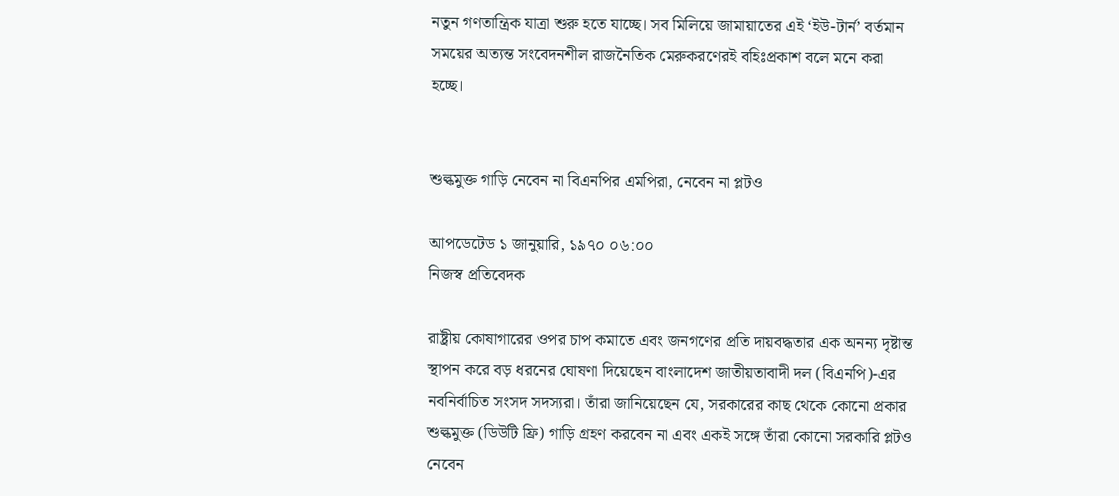নতুন গণতান্ত্রিক যাত্রা শুরু হতে যাচ্ছে। সব মিলিয়ে জামায়াতের এই ‘ইউ-টার্ন’ বর্তমান সময়ের অত্যন্ত সংবেদনশীল রাজনৈতিক মেরুকরণেরই বহিঃপ্রকাশ বলে মনে করা হচ্ছে।


শুল্কমুক্ত গাড়ি নেবেন না বিএনপির এমপিরা, নেবেন না প্লটও

আপডেটেড ১ জানুয়ারি, ১৯৭০ ০৬:০০
নিজস্ব প্রতিবেদক

রাষ্ট্রীয় কোষাগারের ওপর চাপ কমাতে এবং জনগণের প্রতি দায়বদ্ধতার এক অনন্য দৃষ্টান্ত স্থাপন করে বড় ধরনের ঘোষণা দিয়েছেন বাংলাদেশ জাতীয়তাবাদী দল (বিএনপি)-এর নবনির্বাচিত সংসদ সদস্যরা। তাঁরা জানিয়েছেন যে, সরকারের কাছ থেকে কোনো প্রকার শুল্কমুক্ত (ডিউটি ফ্রি) গাড়ি গ্রহণ করবেন না এবং একই সঙ্গে তাঁরা কোনো সরকারি প্লটও নেবেন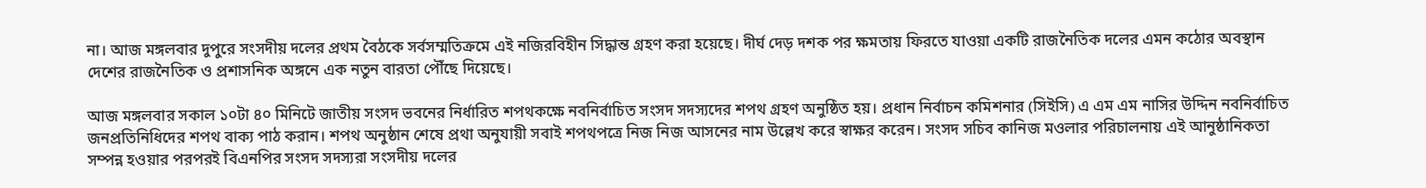না। আজ মঙ্গলবার দুপুরে সংসদীয় দলের প্রথম বৈঠকে সর্বসম্মতিক্রমে এই নজিরবিহীন সিদ্ধান্ত গ্রহণ করা হয়েছে। দীর্ঘ দেড় দশক পর ক্ষমতায় ফিরতে যাওয়া একটি রাজনৈতিক দলের এমন কঠোর অবস্থান দেশের রাজনৈতিক ও প্রশাসনিক অঙ্গনে এক নতুন বারতা পৌঁছে দিয়েছে।

আজ মঙ্গলবার সকাল ১০টা ৪০ মিনিটে জাতীয় সংসদ ভবনের নির্ধারিত শপথকক্ষে নবনির্বাচিত সংসদ সদস্যদের শপথ গ্রহণ অনুষ্ঠিত হয়। প্রধান নির্বাচন কমিশনার (সিইসি) এ এম এম নাসির উদ্দিন নবনির্বাচিত জনপ্রতিনিধিদের শপথ বাক্য পাঠ করান। শপথ অনুষ্ঠান শেষে প্রথা অনুযায়ী সবাই শপথপত্রে নিজ নিজ আসনের নাম উল্লেখ করে স্বাক্ষর করেন। সংসদ সচিব কানিজ মওলার পরিচালনায় এই আনুষ্ঠানিকতা সম্পন্ন হওয়ার পরপরই বিএনপির সংসদ সদস্যরা সংসদীয় দলের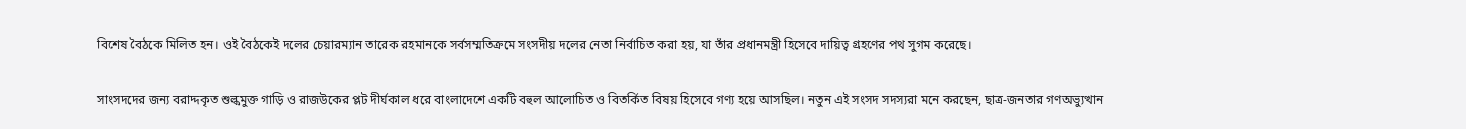বিশেষ বৈঠকে মিলিত হন। ওই বৈঠকেই দলের চেয়ারম্যান তারেক রহমানকে সর্বসম্মতিক্রমে সংসদীয় দলের নেতা নির্বাচিত করা হয়, যা তাঁর প্রধানমন্ত্রী হিসেবে দায়িত্ব গ্রহণের পথ সুগম করেছে।

সাংসদদের জন্য বরাদ্দকৃত শুল্কমুক্ত গাড়ি ও রাজউকের প্লট দীর্ঘকাল ধরে বাংলাদেশে একটি বহুল আলোচিত ও বিতর্কিত বিষয় হিসেবে গণ্য হয়ে আসছিল। নতুন এই সংসদ সদস্যরা মনে করছেন, ছাত্র-জনতার গণঅভ্যুত্থান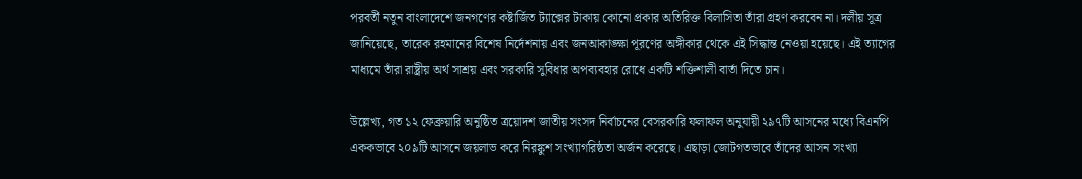পরবর্তী নতুন বাংলাদেশে জনগণের কষ্টার্জিত ট্যাক্সের টাকায় কোনো প্রকার অতিরিক্ত বিলাসিতা তাঁরা গ্রহণ করবেন না। দলীয় সূত্র জানিয়েছে, তারেক রহমানের বিশেষ নির্দেশনায় এবং জনআকাঙ্ক্ষা পূরণের অঙ্গীকার থেকে এই সিদ্ধান্ত নেওয়া হয়েছে। এই ত্যাগের মাধ্যমে তাঁরা রাষ্ট্রীয় অর্থ সাশ্রয় এবং সরকারি সুবিধার অপব্যবহার রোধে একটি শক্তিশালী বার্তা দিতে চান।

উল্লেখ্য, গত ১২ ফেব্রুয়ারি অনুষ্ঠিত ত্রয়োদশ জাতীয় সংসদ নির্বাচনের বেসরকারি ফলাফল অনুযায়ী ২৯৭টি আসনের মধ্যে বিএনপি এককভাবে ২০৯টি আসনে জয়লাভ করে নিরঙ্কুশ সংখ্যাগরিষ্ঠতা অর্জন করেছে। এছাড়া জোটগতভাবে তাঁদের আসন সংখ্যা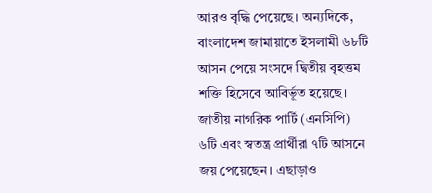আরও বৃদ্ধি পেয়েছে। অন্যদিকে, বাংলাদেশ জামায়াতে ইসলামী ৬৮টি আসন পেয়ে সংসদে দ্বিতীয় বৃহত্তম শক্তি হিসেবে আবির্ভূত হয়েছে। জাতীয় নাগরিক পার্টি (এনসিপি) ৬টি এবং স্বতন্ত্র প্রার্থীরা ৭টি আসনে জয় পেয়েছেন। এছাড়াও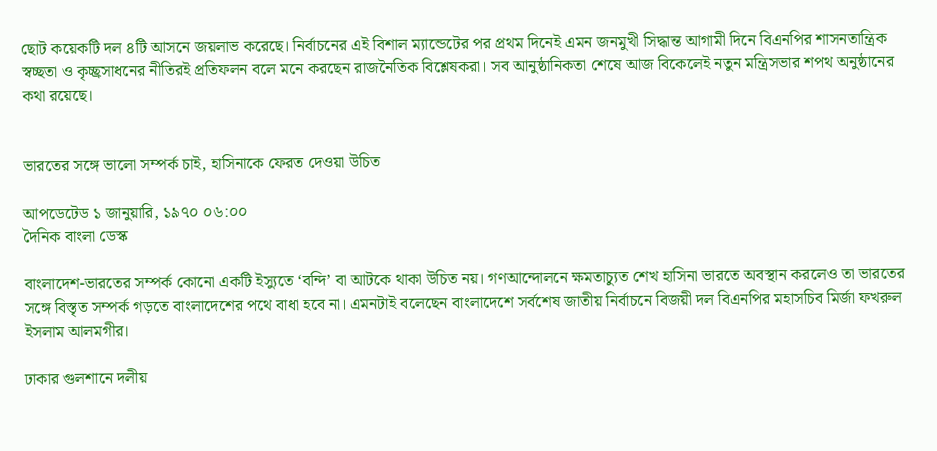ছোট কয়েকটি দল ৪টি আসনে জয়লাভ করেছে। নির্বাচনের এই বিশাল ম্যান্ডেটের পর প্রথম দিনেই এমন জনমুখী সিদ্ধান্ত আগামী দিনে বিএনপির শাসনতান্ত্রিক স্বচ্ছতা ও কৃচ্ছ্রসাধনের নীতিরই প্রতিফলন বলে মনে করছেন রাজনৈতিক বিশ্লেষকরা। সব আনুষ্ঠানিকতা শেষে আজ বিকেলেই নতুন মন্ত্রিসভার শপথ অনুষ্ঠানের কথা রয়েছে।


ভারতের সঙ্গে ভালো সম্পর্ক চাই, হাসিনাকে ফেরত দেওয়া উচিত

আপডেটেড ১ জানুয়ারি, ১৯৭০ ০৬:০০
দৈনিক বাংলা ডেস্ক

বাংলাদেশ-ভারতের সম্পর্ক কোনো একটি ইস্যুতে ‘বন্দি’ বা আটকে থাকা উচিত নয়। গণআন্দোলনে ক্ষমতাচ্যুত শেখ হাসিনা ভারতে অবস্থান করলেও তা ভারতের সঙ্গে বিস্তৃত সম্পর্ক গড়তে বাংলাদেশের পথে বাধা হবে না। এমনটাই বলেছেন বাংলাদেশে সর্বশেষ জাতীয় নির্বাচনে বিজয়ী দল বিএনপির মহাসচিব মির্জা ফখরুল ইসলাম আলমগীর।

ঢাকার গুলশানে দলীয়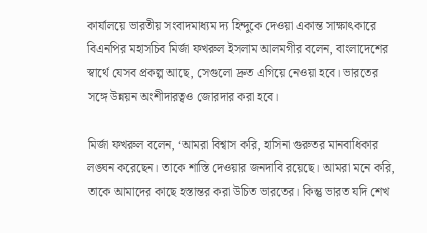কার্যালয়ে ভারতীয় সংবাদমাধ্যম দ্য হিন্দুকে দেওয়া একান্ত সাক্ষাৎকারে বিএনপির মহাসচিব মির্জা ফখরুল ইসলাম আলমগীর বলেন, বাংলাদেশের স্বার্থে যেসব প্রকল্প আছে, সেগুলো দ্রুত এগিয়ে নেওয়া হবে। ভারতের সঙ্গে উন্নয়ন অংশীদারত্বও জোরদার করা হবে।

মির্জা ফখরুল বলেন, ‘আমরা বিশ্বাস করি, হাসিনা গুরুতর মানবাধিকার লঙ্ঘন করেছেন। তাকে শাস্তি দেওয়ার জনদাবি রয়েছে। আমরা মনে করি, তাকে আমাদের কাছে হস্তান্তর করা উচিত ভারতের। কিন্তু ভারত যদি শেখ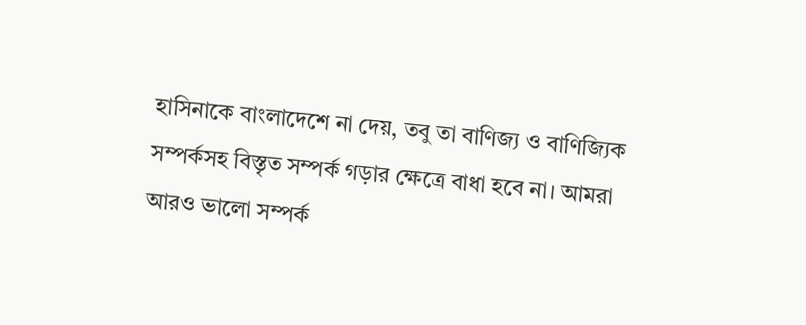হাসিনাকে বাংলাদেশে না দেয়, তবু তা বাণিজ্য ও বাণিজ্যিক সম্পর্কসহ বিস্তৃত সম্পর্ক গড়ার ক্ষেত্রে বাধা হবে না। আমরা আরও ভালো সম্পর্ক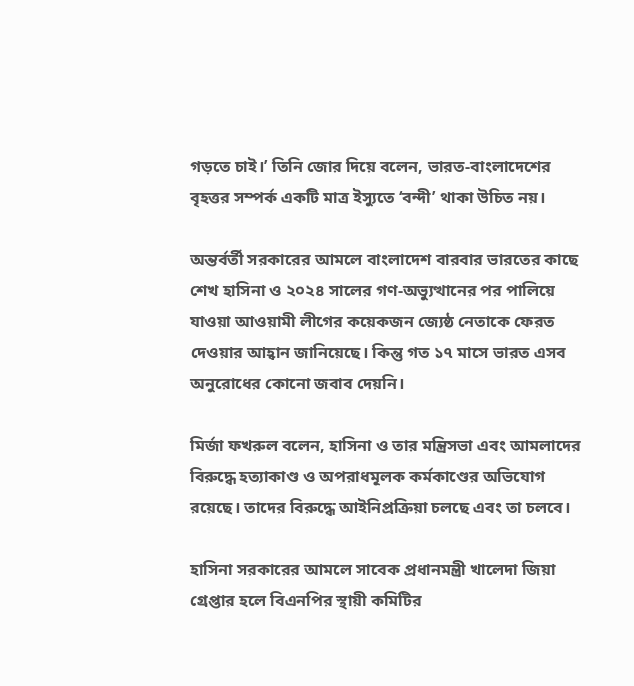গড়তে চাই।’ তিনি জোর দিয়ে বলেন, ভারত-বাংলাদেশের বৃহত্তর সম্পর্ক একটি মাত্র ইস্যুতে ‘বন্দী’ থাকা উচিত নয়।

অন্তর্বর্তী সরকারের আমলে বাংলাদেশ বারবার ভারতের কাছে শেখ হাসিনা ও ২০২৪ সালের গণ-অভ্যুত্থানের পর পালিয়ে যাওয়া আওয়ামী লীগের কয়েকজন জ্যেষ্ঠ নেতাকে ফেরত দেওয়ার আহ্বান জানিয়েছে। কিন্তু গত ১৭ মাসে ভারত এসব অনুরোধের কোনো জবাব দেয়নি।

মির্জা ফখরুল বলেন, হাসিনা ও তার মন্ত্রিসভা এবং আমলাদের বিরুদ্ধে হত্যাকাণ্ড ও অপরাধমূলক কর্মকাণ্ডের অভিযোগ রয়েছে। তাদের বিরুদ্ধে আইনিপ্রক্রিয়া চলছে এবং তা চলবে।

হাসিনা সরকারের আমলে সাবেক প্রধানমন্ত্রী খালেদা জিয়া গ্রেপ্তার হলে বিএনপির স্থায়ী কমিটির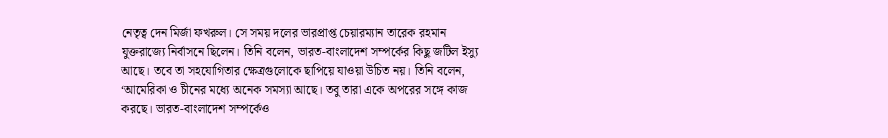নেতৃত্ব দেন মির্জা ফখরুল। সে সময় দলের ভারপ্রাপ্ত চেয়ারম্যান তারেক রহমান যুক্তরাজ্যে নির্বাসনে ছিলেন। তিনি বলেন, ভারত-বাংলাদেশ সম্পর্কের কিছু জটিল ইস্যু আছে। তবে তা সহযোগিতার ক্ষেত্রগুলোকে ছাপিয়ে যাওয়া উচিত নয়। তিনি বলেন, ‘আমেরিকা ও চীনের মধ্যে অনেক সমস্যা আছে। তবু তারা একে অপরের সঙ্গে কাজ করছে। ভারত-বাংলাদেশ সম্পর্কেও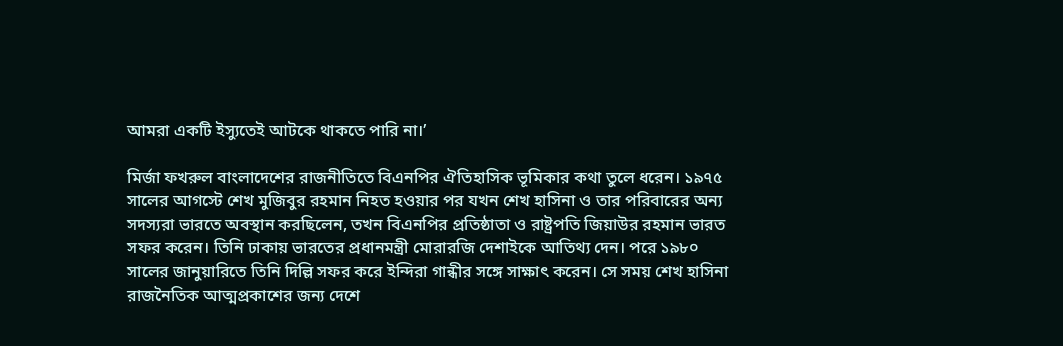আমরা একটি ইস্যুতেই আটকে থাকতে পারি না।’

মির্জা ফখরুল বাংলাদেশের রাজনীতিতে বিএনপির ঐতিহাসিক ভূমিকার কথা তুলে ধরেন। ১৯৭৫ সালের আগস্টে শেখ মুজিবুর রহমান নিহত হওয়ার পর যখন শেখ হাসিনা ও তার পরিবারের অন্য সদস্যরা ভারতে অবস্থান করছিলেন, তখন বিএনপির প্রতিষ্ঠাতা ও রাষ্ট্রপতি জিয়াউর রহমান ভারত সফর করেন। তিনি ঢাকায় ভারতের প্রধানমন্ত্রী মোরারজি দেশাইকে আতিথ্য দেন। পরে ১৯৮০ সালের জানুয়ারিতে তিনি দিল্লি সফর করে ইন্দিরা গান্ধীর সঙ্গে সাক্ষাৎ করেন। সে সময় শেখ হাসিনা রাজনৈতিক আত্মপ্রকাশের জন্য দেশে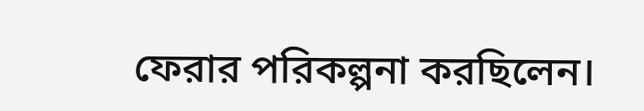ফেরার পরিকল্পনা করছিলেন।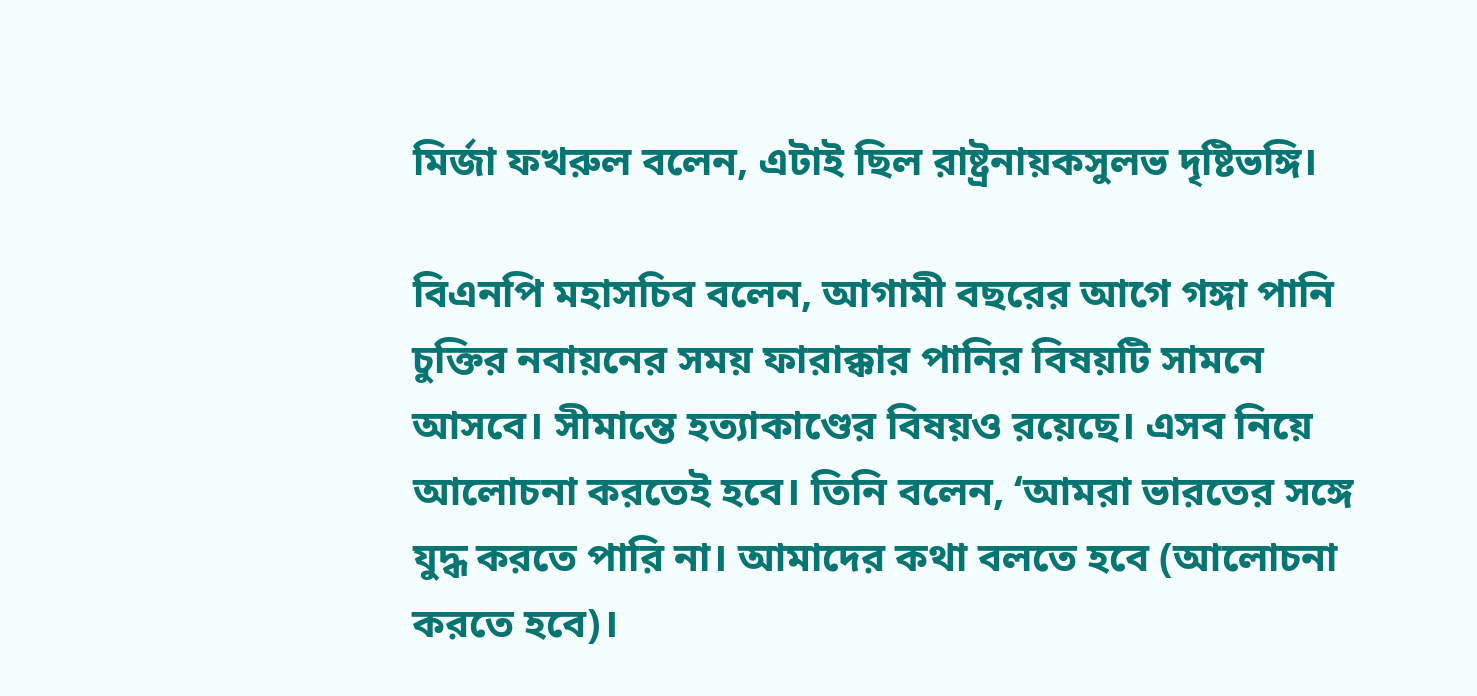মির্জা ফখরুল বলেন, এটাই ছিল রাষ্ট্রনায়কসুলভ দৃষ্টিভঙ্গি।

বিএনপি মহাসচিব বলেন, আগামী বছরের আগে গঙ্গা পানি চুক্তির নবায়নের সময় ফারাক্কার পানির বিষয়টি সামনে আসবে। সীমান্তে হত্যাকাণ্ডের বিষয়ও রয়েছে। এসব নিয়ে আলোচনা করতেই হবে। তিনি বলেন, ‘আমরা ভারতের সঙ্গে যুদ্ধ করতে পারি না। আমাদের কথা বলতে হবে (আলোচনা করতে হবে)।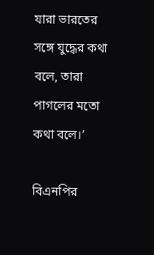যারা ভারতের সঙ্গে যুদ্ধের কথা বলে, তারা পাগলের মতো কথা বলে।’

বিএনপির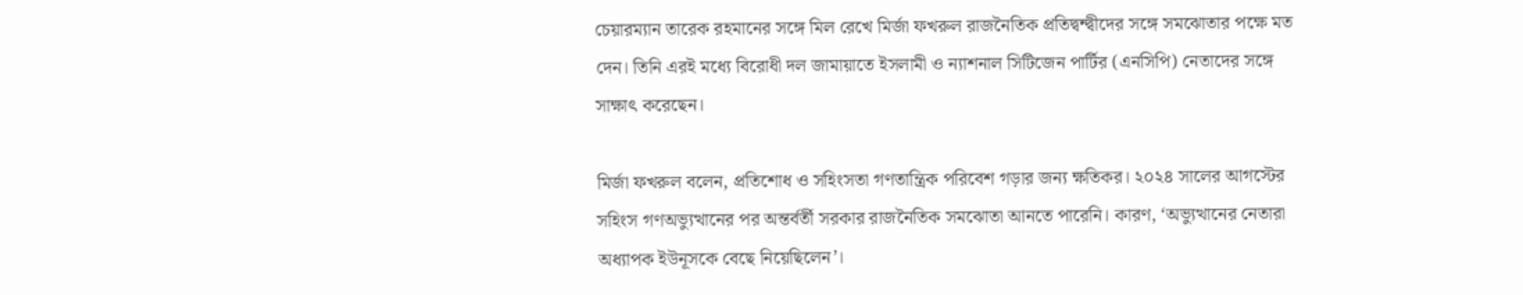চেয়ারম্যান তারেক রহমানের সঙ্গে মিল রেখে মির্জা ফখরুল রাজনৈতিক প্রতিদ্বন্দ্বীদের সঙ্গে সমঝোতার পক্ষে মত দেন। তিনি এরই মধ্যে বিরোধী দল জামায়াতে ইসলামী ও ন্যাশনাল সিটিজেন পার্টির (এনসিপি) নেতাদের সঙ্গে সাক্ষাৎ করেছেন।

মির্জা ফখরুল বলেন, প্রতিশোধ ও সহিংসতা গণতান্ত্রিক পরিবেশ গড়ার জন্য ক্ষতিকর। ২০২৪ সালের আগস্টের সহিংস গণঅভ্যুত্থানের পর অন্তর্বর্তী সরকার রাজনৈতিক সমঝোতা আনতে পারেনি। কারণ, ‘অভ্যুত্থানের নেতারা অধ্যাপক ইউনূসকে বেছে নিয়েছিলেন’।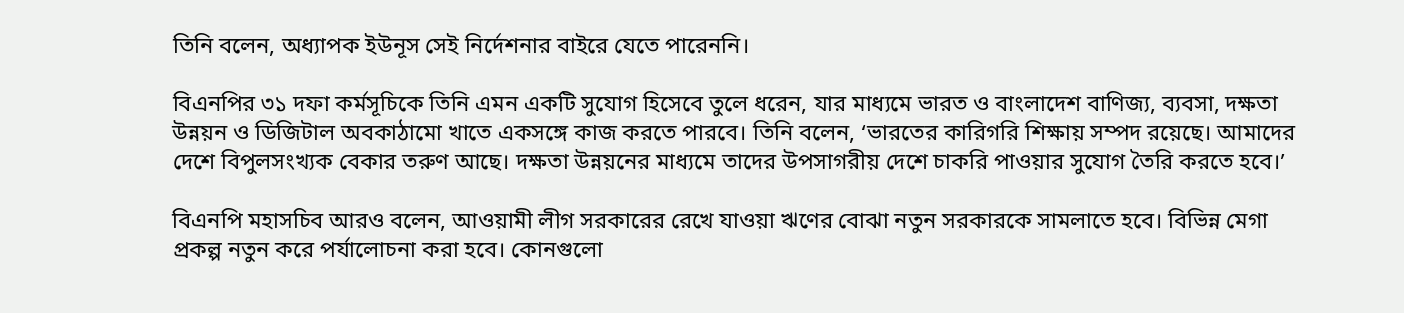তিনি বলেন, অধ্যাপক ইউনূস সেই নির্দেশনার বাইরে যেতে পারেননি।

বিএনপির ৩১ দফা কর্মসূচিকে তিনি এমন একটি সুযোগ হিসেবে তুলে ধরেন, যার মাধ্যমে ভারত ও বাংলাদেশ বাণিজ্য, ব্যবসা, দক্ষতা উন্নয়ন ও ডিজিটাল অবকাঠামো খাতে একসঙ্গে কাজ করতে পারবে। তিনি বলেন, ‘ভারতের কারিগরি শিক্ষায় সম্পদ রয়েছে। আমাদের দেশে বিপুলসংখ্যক বেকার তরুণ আছে। দক্ষতা উন্নয়নের মাধ্যমে তাদের উপসাগরীয় দেশে চাকরি পাওয়ার সুযোগ তৈরি করতে হবে।’

বিএনপি মহাসচিব আরও বলেন, আওয়ামী লীগ সরকারের রেখে যাওয়া ঋণের বোঝা নতুন সরকারকে সামলাতে হবে। বিভিন্ন মেগা প্রকল্প নতুন করে পর্যালোচনা করা হবে। কোনগুলো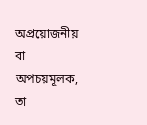অপ্রয়োজনীয় বা অপচয়মূলক, তা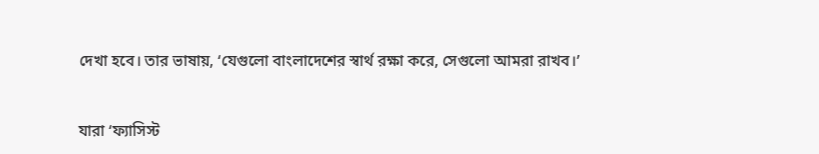দেখা হবে। তার ভাষায়, ‘যেগুলো বাংলাদেশের স্বার্থ রক্ষা করে, সেগুলো আমরা রাখব।’


যারা ‘ফ্যাসিস্ট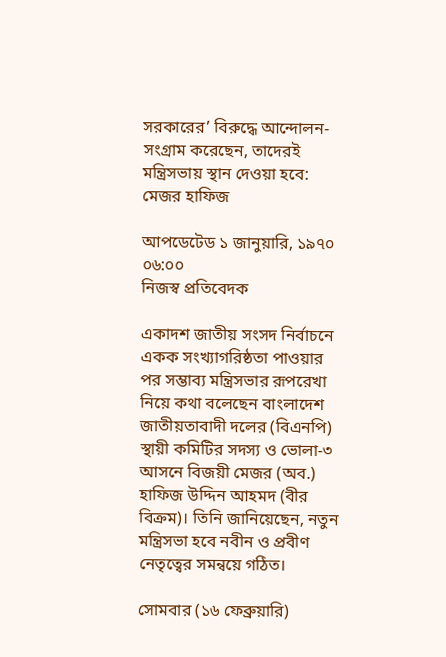সরকারের’ বিরুদ্ধে আন্দোলন-সংগ্রাম করেছেন, তাদেরই মন্ত্রিসভায় স্থান দেওয়া হবে: মেজর হাফিজ

আপডেটেড ১ জানুয়ারি, ১৯৭০ ০৬:০০
নিজস্ব প্রতিবেদক

একাদশ জাতীয় সংসদ নির্বাচনে একক সংখ্যাগরিষ্ঠতা পাওয়ার পর সম্ভাব্য মন্ত্রিসভার রূপরেখা নিয়ে কথা বলেছেন বাংলাদেশ জাতীয়তাবাদী দলের (বিএনপি) স্থায়ী কমিটির সদস্য ও ভোলা-৩ আসনে বিজয়ী মেজর (অব.) হাফিজ উদ্দিন আহমদ (বীর বিক্রম)। তিনি জানিয়েছেন, নতুন মন্ত্রিসভা হবে নবীন ও প্রবীণ নেতৃত্বের সমন্বয়ে গঠিত।

সোমবার (১৬ ফেব্রুয়ারি)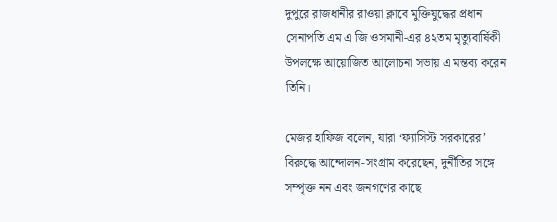দুপুরে রাজধানীর রাওয়া ক্লাবে মুক্তিযুদ্ধের প্রধান সেনাপতি এম এ জি ওসমানী-এর ৪২তম মৃত্যুবার্ষিকী উপলক্ষে আয়োজিত আলোচনা সভায় এ মন্তব্য করেন তিনি।

মেজর হাফিজ বলেন, যারা ‘ফ্যাসিস্ট সরকারের’ বিরুদ্ধে আন্দোলন-সংগ্রাম করেছেন, দুর্নীতির সঙ্গে সম্পৃক্ত নন এবং জনগণের কাছে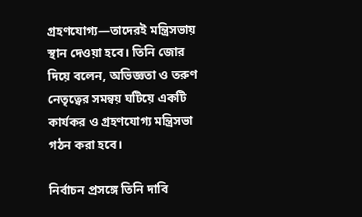গ্রহণযোগ্য—তাদেরই মন্ত্রিসভায় স্থান দেওয়া হবে। তিনি জোর দিয়ে বলেন, অভিজ্ঞতা ও তরুণ নেতৃত্বের সমন্বয় ঘটিয়ে একটি কার্যকর ও গ্রহণযোগ্য মন্ত্রিসভা গঠন করা হবে।

নির্বাচন প্রসঙ্গে তিনি দাবি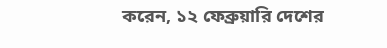করেন, ১২ ফেব্রুয়ারি দেশের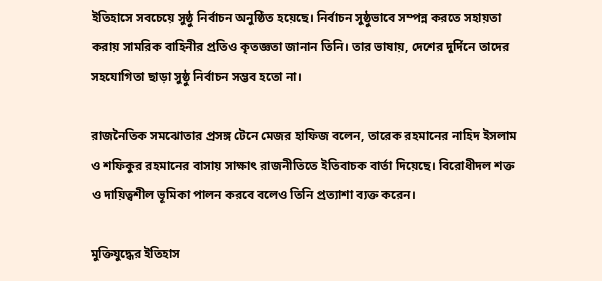ইতিহাসে সবচেয়ে সুষ্ঠু নির্বাচন অনুষ্ঠিত হয়েছে। নির্বাচন সুষ্ঠুভাবে সম্পন্ন করতে সহায়তা করায় সামরিক বাহিনীর প্রতিও কৃতজ্ঞতা জানান তিনি। তার ভাষায়, দেশের দুর্দিনে তাদের সহযোগিতা ছাড়া সুষ্ঠু নির্বাচন সম্ভব হতো না।

রাজনৈতিক সমঝোতার প্রসঙ্গ টেনে মেজর হাফিজ বলেন, তারেক রহমানের নাহিদ ইসলাম ও শফিকুর রহমানের বাসায় সাক্ষাৎ রাজনীতিতে ইতিবাচক বার্তা দিয়েছে। বিরোধীদল শক্ত ও দায়িত্বশীল ভূমিকা পালন করবে বলেও তিনি প্রত্যাশা ব্যক্ত করেন।

মুক্তিযুদ্ধের ইতিহাস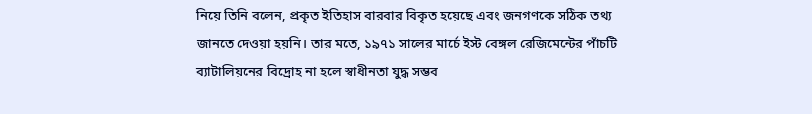নিয়ে তিনি বলেন, প্রকৃত ইতিহাস বারবার বিকৃত হয়েছে এবং জনগণকে সঠিক তথ্য জানতে দেওয়া হয়নি। তার মতে, ১৯৭১ সালের মার্চে ইস্ট বেঙ্গল রেজিমেন্টের পাঁচটি ব্যাটালিয়নের বিদ্রোহ না হলে স্বাধীনতা যুদ্ধ সম্ভব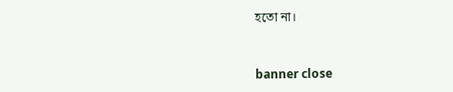হতো না।


banner close